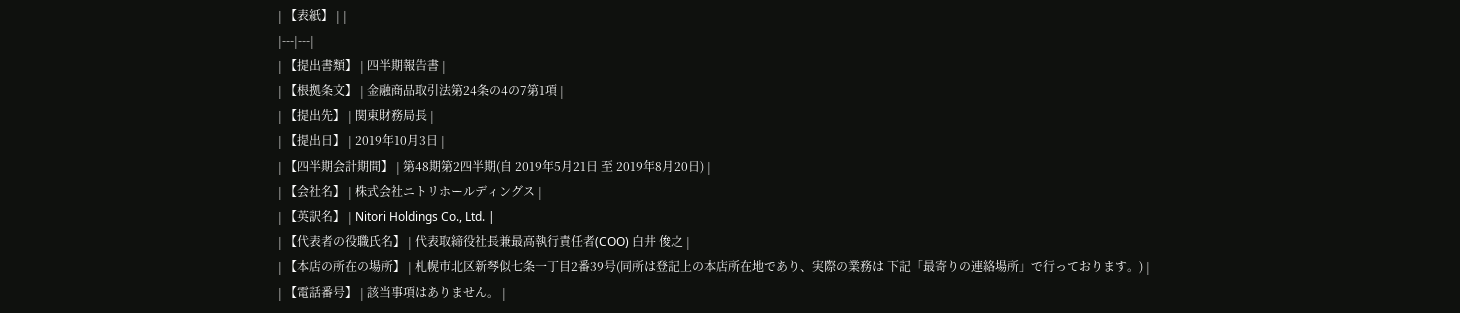| 【表紙】 | |
|---|---|
| 【提出書類】 | 四半期報告書 |
| 【根拠条文】 | 金融商品取引法第24条の4の7第1項 |
| 【提出先】 | 関東財務局長 |
| 【提出日】 | 2019年10月3日 |
| 【四半期会計期間】 | 第48期第2四半期(自 2019年5月21日 至 2019年8月20日) |
| 【会社名】 | 株式会社ニトリホールディングス |
| 【英訳名】 | Nitori Holdings Co., Ltd. |
| 【代表者の役職氏名】 | 代表取締役社長兼最高執行責任者(COO) 白井 俊之 |
| 【本店の所在の場所】 | 札幌市北区新琴似七条一丁目2番39号(同所は登記上の本店所在地であり、実際の業務は 下記「最寄りの連絡場所」で行っております。) |
| 【電話番号】 | 該当事項はありません。 |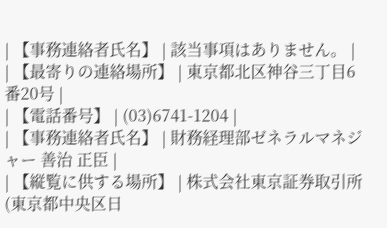| 【事務連絡者氏名】 | 該当事項はありません。 |
| 【最寄りの連絡場所】 | 東京都北区神谷三丁目6番20号 |
| 【電話番号】 | (03)6741-1204 |
| 【事務連絡者氏名】 | 財務経理部ゼネラルマネジャー 善治 正臣 |
| 【縦覧に供する場所】 | 株式会社東京証券取引所(東京都中央区日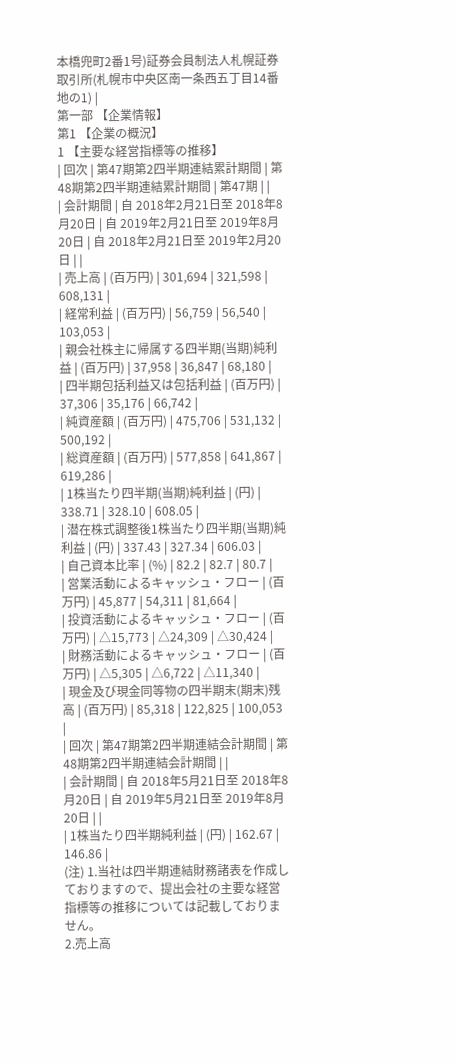本橋兜町2番1号)証券会員制法人札幌証券取引所(札幌市中央区南一条西五丁目14番地の1) |
第一部 【企業情報】
第1 【企業の概況】
1 【主要な経営指標等の推移】
| 回次 | 第47期第2四半期連結累計期間 | 第48期第2四半期連結累計期間 | 第47期 | |
| 会計期間 | 自 2018年2月21日至 2018年8月20日 | 自 2019年2月21日至 2019年8月20日 | 自 2018年2月21日至 2019年2月20日 | |
| 売上高 | (百万円) | 301,694 | 321,598 | 608,131 |
| 経常利益 | (百万円) | 56,759 | 56,540 | 103,053 |
| 親会社株主に帰属する四半期(当期)純利益 | (百万円) | 37,958 | 36,847 | 68,180 |
| 四半期包括利益又は包括利益 | (百万円) | 37,306 | 35,176 | 66,742 |
| 純資産額 | (百万円) | 475,706 | 531,132 | 500,192 |
| 総資産額 | (百万円) | 577,858 | 641,867 | 619,286 |
| 1株当たり四半期(当期)純利益 | (円) | 338.71 | 328.10 | 608.05 |
| 潜在株式調整後1株当たり四半期(当期)純利益 | (円) | 337.43 | 327.34 | 606.03 |
| 自己資本比率 | (%) | 82.2 | 82.7 | 80.7 |
| 営業活動によるキャッシュ・フロー | (百万円) | 45,877 | 54,311 | 81,664 |
| 投資活動によるキャッシュ・フロー | (百万円) | △15,773 | △24,309 | △30,424 |
| 財務活動によるキャッシュ・フロー | (百万円) | △5,305 | △6,722 | △11,340 |
| 現金及び現金同等物の四半期末(期末)残高 | (百万円) | 85,318 | 122,825 | 100,053 |
| 回次 | 第47期第2四半期連結会計期間 | 第48期第2四半期連結会計期間 | |
| 会計期間 | 自 2018年5月21日至 2018年8月20日 | 自 2019年5月21日至 2019年8月20日 | |
| 1株当たり四半期純利益 | (円) | 162.67 | 146.86 |
(注) 1.当社は四半期連結財務諸表を作成しておりますので、提出会社の主要な経営指標等の推移については記載しておりません。
2.売上高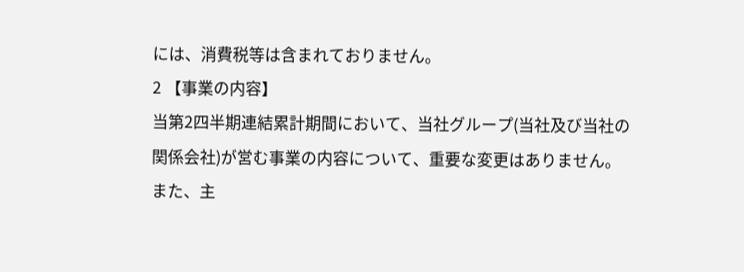には、消費税等は含まれておりません。
2 【事業の内容】
当第2四半期連結累計期間において、当社グループ(当社及び当社の関係会社)が営む事業の内容について、重要な変更はありません。また、主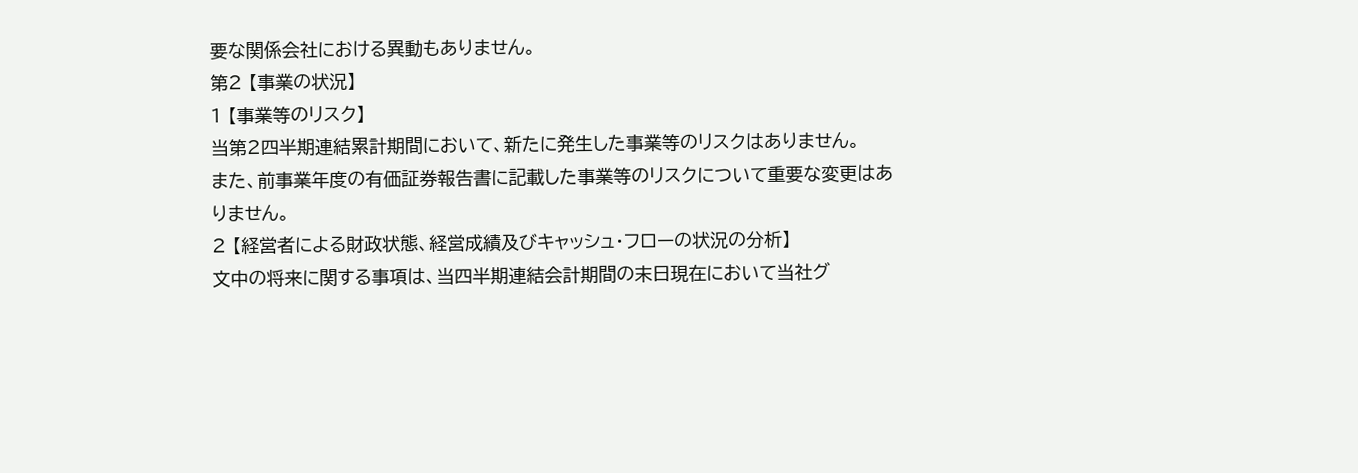要な関係会社における異動もありません。
第2 【事業の状況】
1 【事業等のリスク】
当第2四半期連結累計期間において、新たに発生した事業等のリスクはありません。
また、前事業年度の有価証券報告書に記載した事業等のリスクについて重要な変更はありません。
2 【経営者による財政状態、経営成績及びキャッシュ・フローの状況の分析】
文中の将来に関する事項は、当四半期連結会計期間の末日現在において当社グ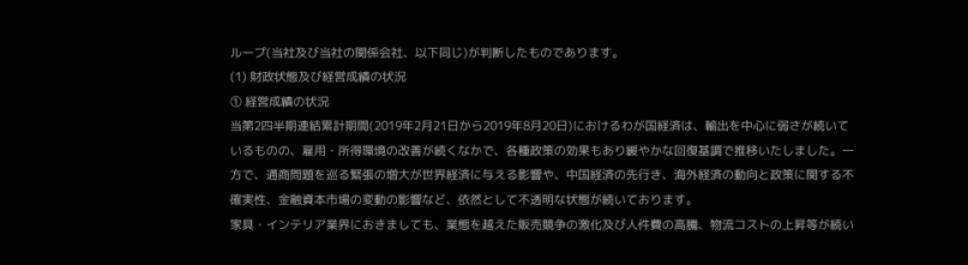ループ(当社及び当社の関係会社、以下同じ)が判断したものであります。
(1) 財政状態及び経営成績の状況
① 経営成績の状況
当第2四半期連結累計期間(2019年2月21日から2019年8月20日)におけるわが国経済は、輸出を中心に弱さが続いているものの、雇用・所得環境の改善が続くなかで、各種政策の効果もあり緩やかな回復基調で推移いたしました。一方で、通商問題を巡る緊張の増大が世界経済に与える影響や、中国経済の先行き、海外経済の動向と政策に関する不確実性、金融資本市場の変動の影響など、依然として不透明な状態が続いております。
家具・インテリア業界におきましても、業態を越えた販売競争の激化及び人件費の高騰、物流コストの上昇等が続い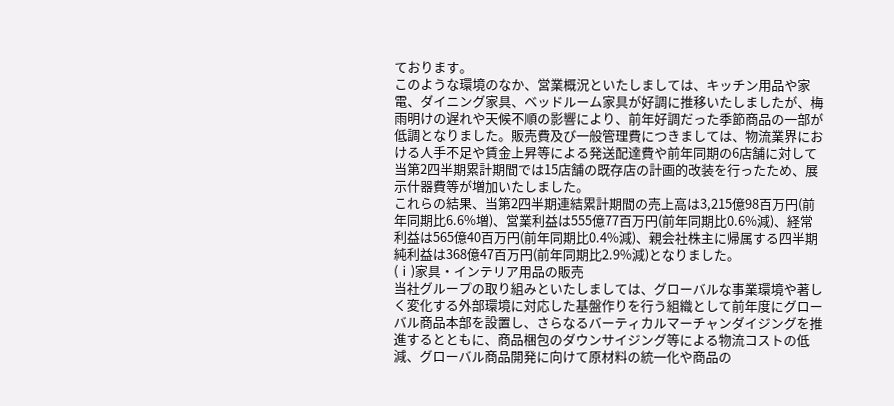ております。
このような環境のなか、営業概況といたしましては、キッチン用品や家電、ダイニング家具、ベッドルーム家具が好調に推移いたしましたが、梅雨明けの遅れや天候不順の影響により、前年好調だった季節商品の一部が低調となりました。販売費及び一般管理費につきましては、物流業界における人手不足や賃金上昇等による発送配達費や前年同期の6店舗に対して当第2四半期累計期間では15店舗の既存店の計画的改装を行ったため、展示什器費等が増加いたしました。
これらの結果、当第2四半期連結累計期間の売上高は3,215億98百万円(前年同期比6.6%増)、営業利益は555億77百万円(前年同期比0.6%減)、経常利益は565億40百万円(前年同期比0.4%減)、親会社株主に帰属する四半期純利益は368億47百万円(前年同期比2.9%減)となりました。
(ⅰ)家具・インテリア用品の販売
当社グループの取り組みといたしましては、グローバルな事業環境や著しく変化する外部環境に対応した基盤作りを行う組織として前年度にグローバル商品本部を設置し、さらなるバーティカルマーチャンダイジングを推進するとともに、商品梱包のダウンサイジング等による物流コストの低減、グローバル商品開発に向けて原材料の統一化や商品の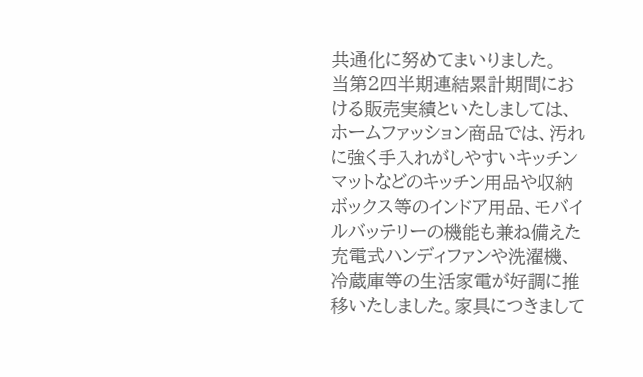共通化に努めてまいりました。
当第2四半期連結累計期間における販売実績といたしましては、ホームファッション商品では、汚れに強く手入れがしやすいキッチンマットなどのキッチン用品や収納ボックス等のインドア用品、モバイルバッテリーの機能も兼ね備えた充電式ハンディファンや洗濯機、冷蔵庫等の生活家電が好調に推移いたしました。家具につきまして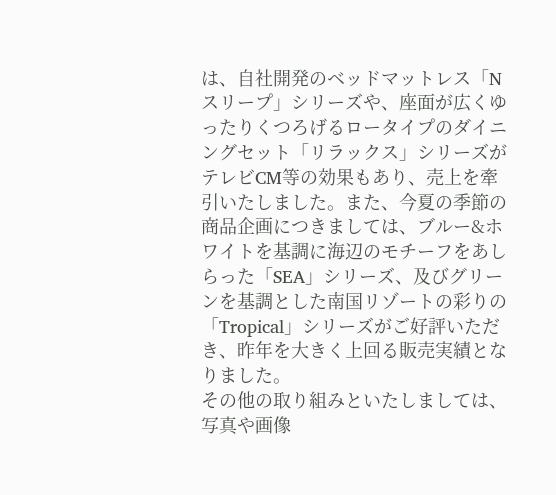は、自社開発のベッドマットレス「Nスリープ」シリーズや、座面が広くゆったりくつろげるロータイプのダイニングセット「リラックス」シリーズがテレビCM等の効果もあり、売上を牽引いたしました。また、今夏の季節の商品企画につきましては、ブルー&ホワイトを基調に海辺のモチーフをあしらった「SEA」シリーズ、及びグリーンを基調とした南国リゾートの彩りの「Tropical」シリーズがご好評いただき、昨年を大きく上回る販売実績となりました。
その他の取り組みといたしましては、写真や画像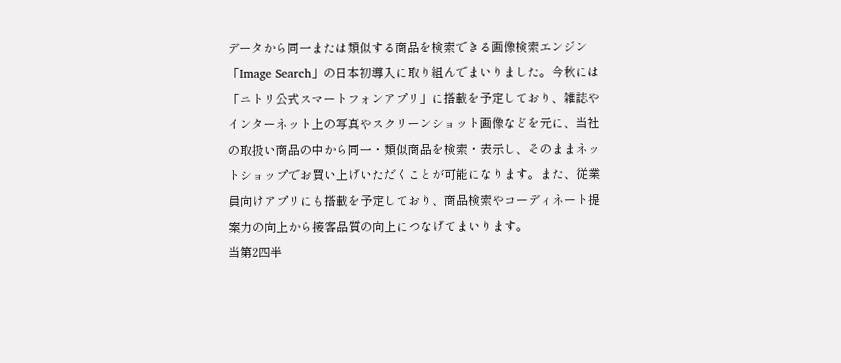データから同一または類似する商品を検索できる画像検索エンジン「Image Search」の日本初導入に取り組んでまいりました。今秋には「ニトリ公式スマートフォンアプリ」に搭載を予定しており、雑誌やインターネット上の写真やスクリーンショット画像などを元に、当社の取扱い商品の中から同一・類似商品を検索・表示し、そのままネットショップでお買い上げいただくことが可能になります。また、従業員向けアプリにも搭載を予定しており、商品検索やコーディネート提案力の向上から接客品質の向上につなげてまいります。
当第2四半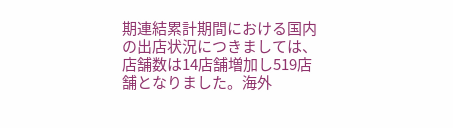期連結累計期間における国内の出店状況につきましては、店舗数は14店舗増加し519店舗となりました。海外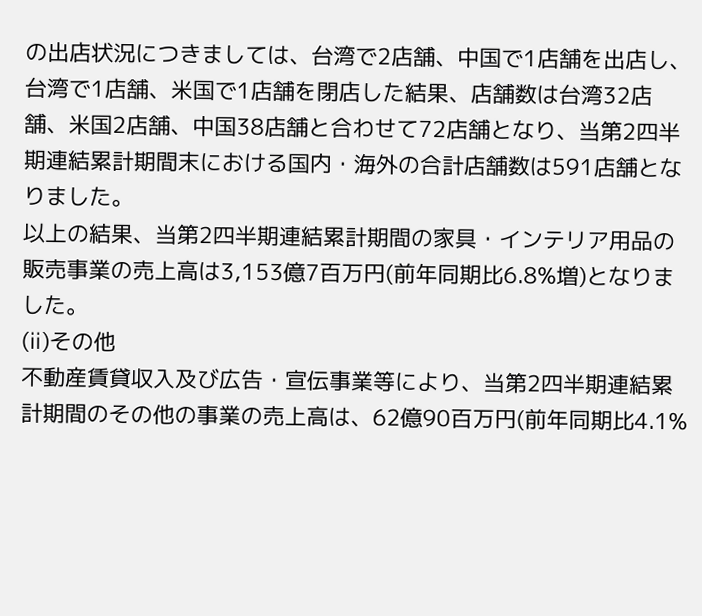の出店状況につきましては、台湾で2店舗、中国で1店舗を出店し、台湾で1店舗、米国で1店舗を閉店した結果、店舗数は台湾32店舗、米国2店舗、中国38店舗と合わせて72店舗となり、当第2四半期連結累計期間末における国内・海外の合計店舗数は591店舗となりました。
以上の結果、当第2四半期連結累計期間の家具・インテリア用品の販売事業の売上高は3,153億7百万円(前年同期比6.8%増)となりました。
(ⅱ)その他
不動産賃貸収入及び広告・宣伝事業等により、当第2四半期連結累計期間のその他の事業の売上高は、62億90百万円(前年同期比4.1%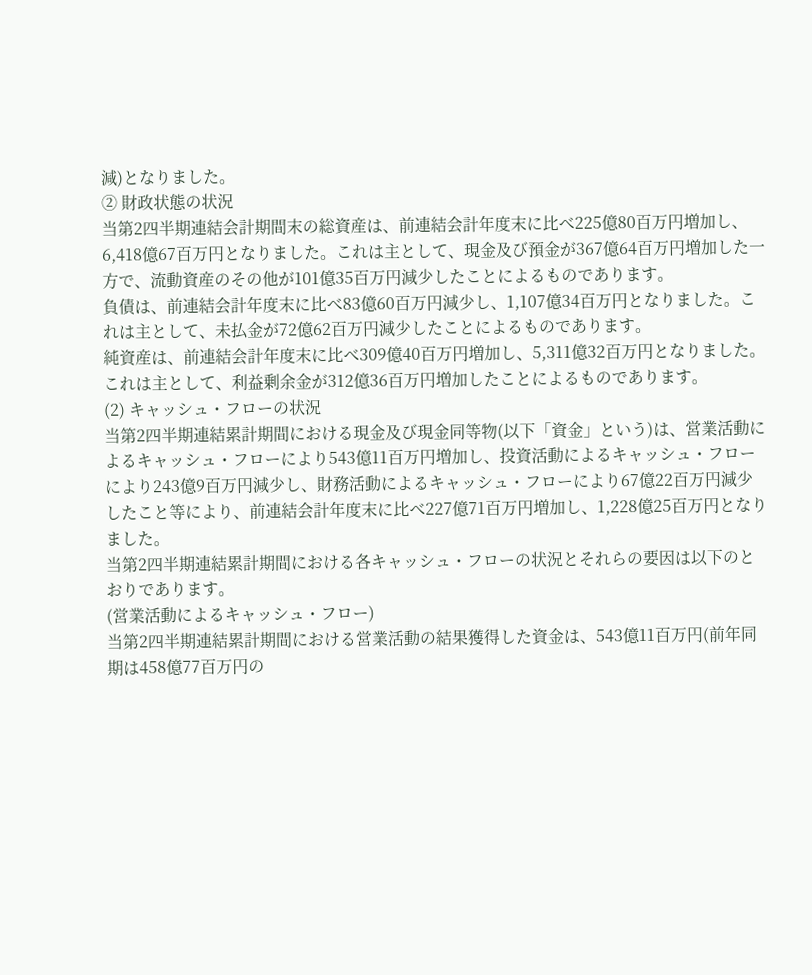減)となりました。
② 財政状態の状況
当第2四半期連結会計期間末の総資産は、前連結会計年度末に比べ225億80百万円増加し、6,418億67百万円となりました。これは主として、現金及び預金が367億64百万円増加した一方で、流動資産のその他が101億35百万円減少したことによるものであります。
負債は、前連結会計年度末に比べ83億60百万円減少し、1,107億34百万円となりました。これは主として、未払金が72億62百万円減少したことによるものであります。
純資産は、前連結会計年度末に比べ309億40百万円増加し、5,311億32百万円となりました。これは主として、利益剰余金が312億36百万円増加したことによるものであります。
(2) キャッシュ・フローの状況
当第2四半期連結累計期間における現金及び現金同等物(以下「資金」という)は、営業活動によるキャッシュ・フローにより543億11百万円増加し、投資活動によるキャッシュ・フローにより243億9百万円減少し、財務活動によるキャッシュ・フローにより67億22百万円減少したこと等により、前連結会計年度末に比べ227億71百万円増加し、1,228億25百万円となりました。
当第2四半期連結累計期間における各キャッシュ・フローの状況とそれらの要因は以下のとおりであります。
(営業活動によるキャッシュ・フロー)
当第2四半期連結累計期間における営業活動の結果獲得した資金は、543億11百万円(前年同期は458億77百万円の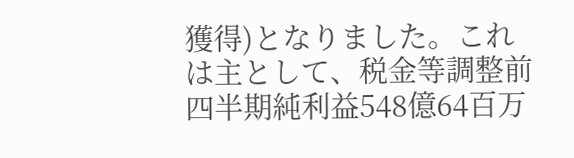獲得)となりました。これは主として、税金等調整前四半期純利益548億64百万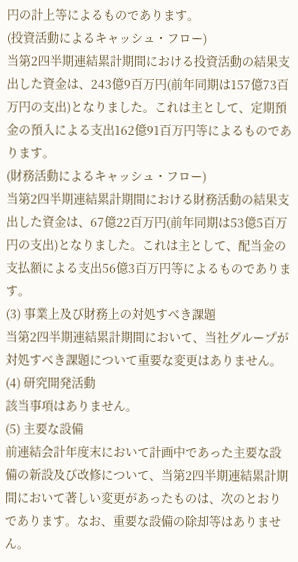円の計上等によるものであります。
(投資活動によるキャッシュ・フロー)
当第2四半期連結累計期間における投資活動の結果支出した資金は、243億9百万円(前年同期は157億73百万円の支出)となりました。これは主として、定期預金の預入による支出162億91百万円等によるものであります。
(財務活動によるキャッシュ・フロー)
当第2四半期連結累計期間における財務活動の結果支出した資金は、67億22百万円(前年同期は53億5百万円の支出)となりました。これは主として、配当金の支払額による支出56億3百万円等によるものであります。
(3) 事業上及び財務上の対処すべき課題
当第2四半期連結累計期間において、当社グループが対処すべき課題について重要な変更はありません。
(4) 研究開発活動
該当事項はありません。
(5) 主要な設備
前連結会計年度末において計画中であった主要な設備の新設及び改修について、当第2四半期連結累計期間において著しい変更があったものは、次のとおりであります。なお、重要な設備の除却等はありません。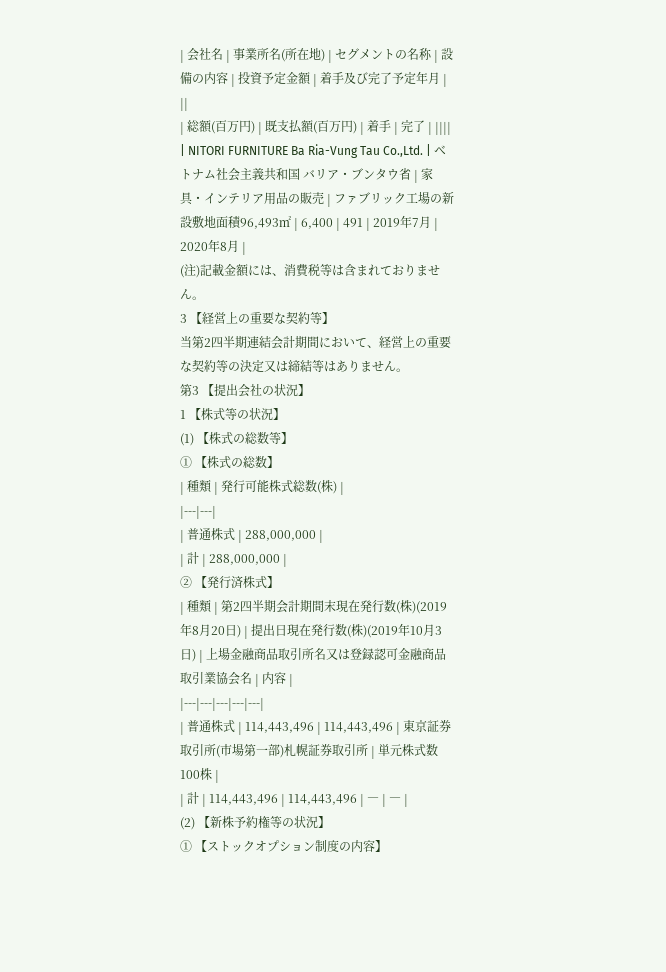| 会社名 | 事業所名(所在地) | セグメントの名称 | 設備の内容 | 投資予定金額 | 着手及び完了予定年月 | ||
| 総額(百万円) | 既支払額(百万円) | 着手 | 完了 | ||||
| NITORI FURNITURE Ba Ria-Vung Tau Co.,Ltd. | ベトナム社会主義共和国 バリア・ブンタウ省 | 家具・インテリア用品の販売 | ファブリック工場の新設敷地面積96,493㎡ | 6,400 | 491 | 2019年7月 | 2020年8月 |
(注)記載金額には、消費税等は含まれておりません。
3 【経営上の重要な契約等】
当第2四半期連結会計期間において、経営上の重要な契約等の決定又は締結等はありません。
第3 【提出会社の状況】
1 【株式等の状況】
(1) 【株式の総数等】
① 【株式の総数】
| 種類 | 発行可能株式総数(株) |
|---|---|
| 普通株式 | 288,000,000 |
| 計 | 288,000,000 |
② 【発行済株式】
| 種類 | 第2四半期会計期間末現在発行数(株)(2019年8月20日) | 提出日現在発行数(株)(2019年10月3日) | 上場金融商品取引所名又は登録認可金融商品取引業協会名 | 内容 |
|---|---|---|---|---|
| 普通株式 | 114,443,496 | 114,443,496 | 東京証券取引所(市場第一部)札幌証券取引所 | 単元株式数100株 |
| 計 | 114,443,496 | 114,443,496 | ― | ― |
(2) 【新株予約権等の状況】
① 【ストックオプション制度の内容】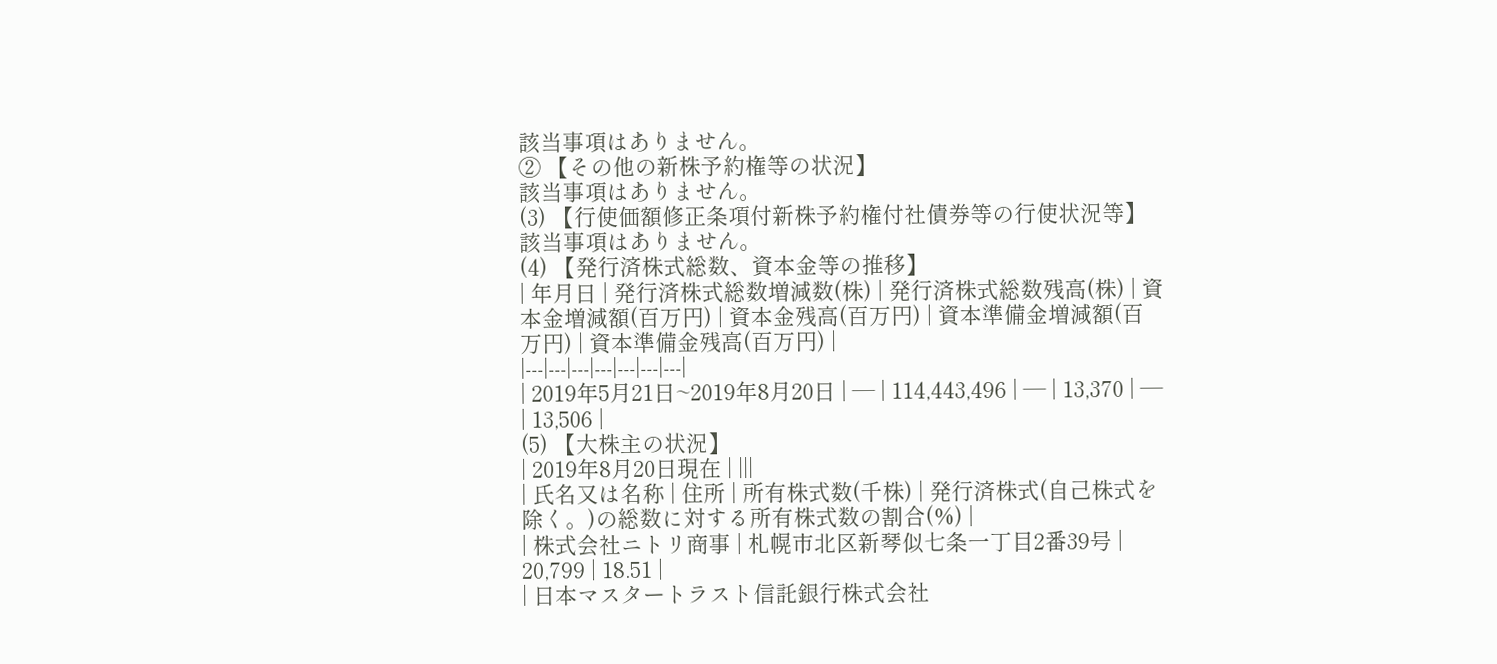該当事項はありません。
② 【その他の新株予約権等の状況】
該当事項はありません。
(3) 【行使価額修正条項付新株予約権付社債券等の行使状況等】
該当事項はありません。
(4) 【発行済株式総数、資本金等の推移】
| 年月日 | 発行済株式総数増減数(株) | 発行済株式総数残高(株) | 資本金増減額(百万円) | 資本金残高(百万円) | 資本準備金増減額(百万円) | 資本準備金残高(百万円) |
|---|---|---|---|---|---|---|
| 2019年5月21日~2019年8月20日 | ― | 114,443,496 | ― | 13,370 | ― | 13,506 |
(5) 【大株主の状況】
| 2019年8月20日現在 | |||
| 氏名又は名称 | 住所 | 所有株式数(千株) | 発行済株式(自己株式を除く。)の総数に対する所有株式数の割合(%) |
| 株式会社ニトリ商事 | 札幌市北区新琴似七条一丁目2番39号 | 20,799 | 18.51 |
| 日本マスタートラスト信託銀行株式会社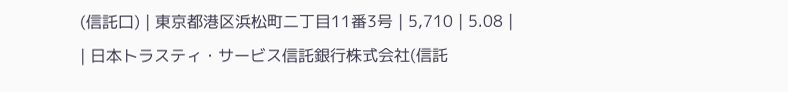(信託口) | 東京都港区浜松町二丁目11番3号 | 5,710 | 5.08 |
| 日本トラスティ・サービス信託銀行株式会社(信託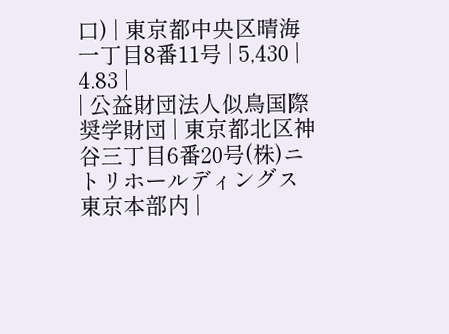口) | 東京都中央区晴海一丁目8番11号 | 5,430 | 4.83 |
| 公益財団法人似鳥国際奨学財団 | 東京都北区神谷三丁目6番20号(株)ニトリホールディングス東京本部内 |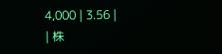4,000 | 3.56 |
| 株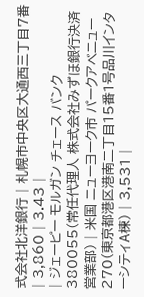式会社北洋銀行 | 札幌市中央区大通西三丁目7番 | 3,860 | 3.43 |
| ジェーピー モルガン チェース バンク 380055(常任代理人 株式会社みずほ銀行決済営業部) | 米国 ニューヨーク市 パークアベニュー 270(東京都港区港南二丁目15番1号品川インターシティA棟) | 3,531 |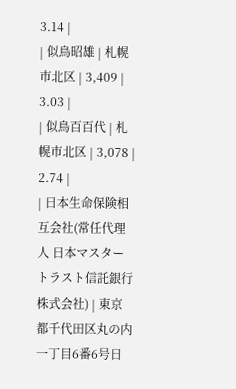3.14 |
| 似鳥昭雄 | 札幌市北区 | 3,409 | 3.03 |
| 似鳥百百代 | 札幌市北区 | 3,078 | 2.74 |
| 日本生命保険相互会社(常任代理人 日本マスタートラスト信託銀行株式会社) | 東京都千代田区丸の内一丁目6番6号日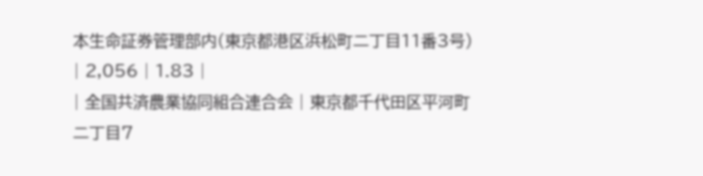本生命証券管理部内(東京都港区浜松町二丁目11番3号) | 2,056 | 1.83 |
| 全国共済農業協同組合連合会 | 東京都千代田区平河町二丁目7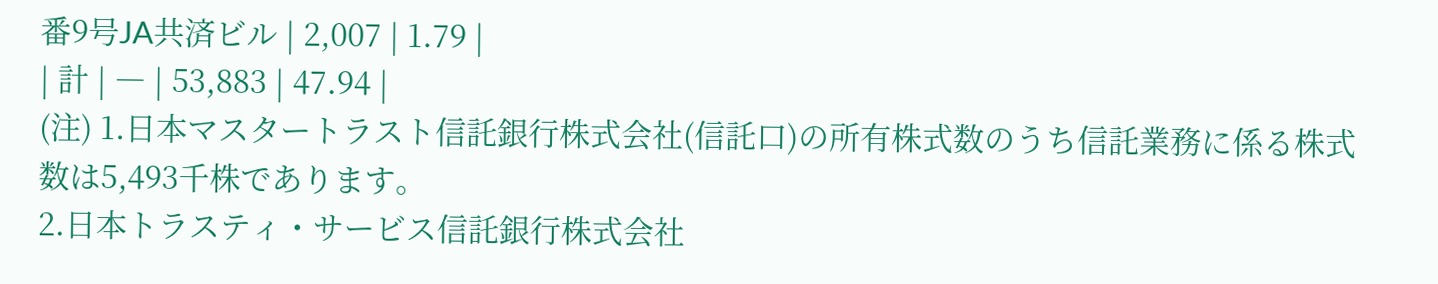番9号JA共済ビル | 2,007 | 1.79 |
| 計 | ― | 53,883 | 47.94 |
(注) 1.日本マスタートラスト信託銀行株式会社(信託口)の所有株式数のうち信託業務に係る株式数は5,493千株であります。
2.日本トラスティ・サービス信託銀行株式会社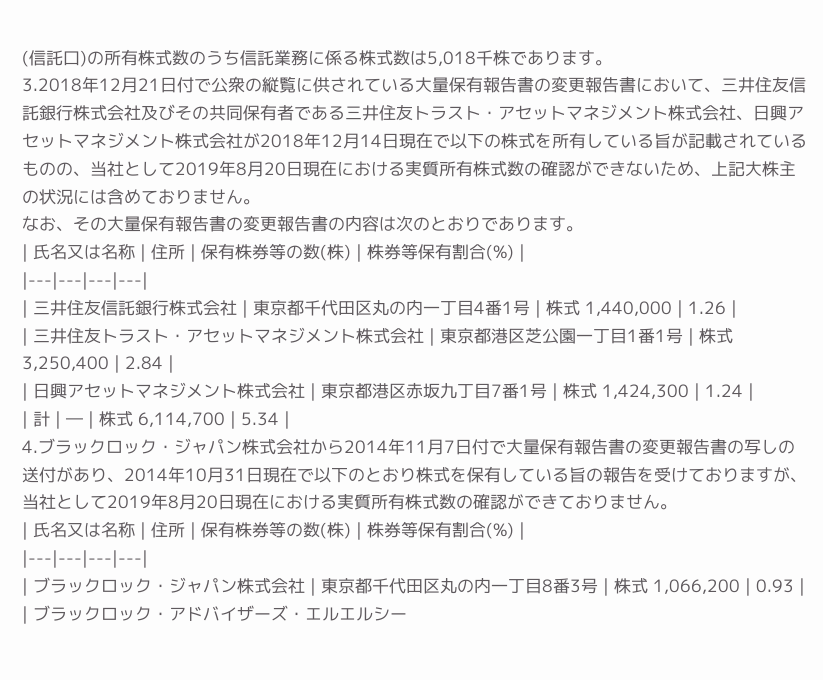(信託口)の所有株式数のうち信託業務に係る株式数は5,018千株であります。
3.2018年12月21日付で公衆の縦覧に供されている大量保有報告書の変更報告書において、三井住友信託銀行株式会社及びその共同保有者である三井住友トラスト・アセットマネジメント株式会社、日興アセットマネジメント株式会社が2018年12月14日現在で以下の株式を所有している旨が記載されているものの、当社として2019年8月20日現在における実質所有株式数の確認ができないため、上記大株主の状況には含めておりません。
なお、その大量保有報告書の変更報告書の内容は次のとおりであります。
| 氏名又は名称 | 住所 | 保有株券等の数(株) | 株券等保有割合(%) |
|---|---|---|---|
| 三井住友信託銀行株式会社 | 東京都千代田区丸の内一丁目4番1号 | 株式 1,440,000 | 1.26 |
| 三井住友トラスト・アセットマネジメント株式会社 | 東京都港区芝公園一丁目1番1号 | 株式 3,250,400 | 2.84 |
| 日興アセットマネジメント株式会社 | 東京都港区赤坂九丁目7番1号 | 株式 1,424,300 | 1.24 |
| 計 | ― | 株式 6,114,700 | 5.34 |
4.ブラックロック・ジャパン株式会社から2014年11月7日付で大量保有報告書の変更報告書の写しの送付があり、2014年10月31日現在で以下のとおり株式を保有している旨の報告を受けておりますが、当社として2019年8月20日現在における実質所有株式数の確認ができておりません。
| 氏名又は名称 | 住所 | 保有株券等の数(株) | 株券等保有割合(%) |
|---|---|---|---|
| ブラックロック・ジャパン株式会社 | 東京都千代田区丸の内一丁目8番3号 | 株式 1,066,200 | 0.93 |
| ブラックロック・アドバイザーズ・エルエルシー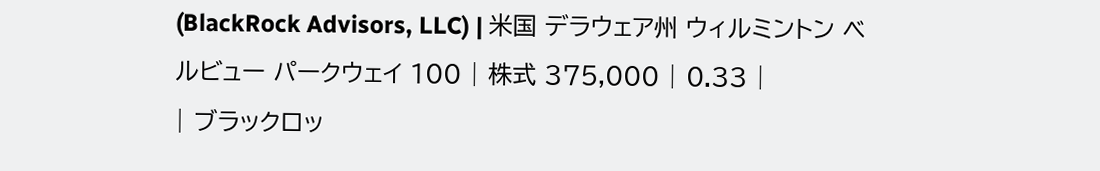(BlackRock Advisors, LLC) | 米国 デラウェア州 ウィルミントン ベルビュー パークウェイ 100 | 株式 375,000 | 0.33 |
| ブラックロッ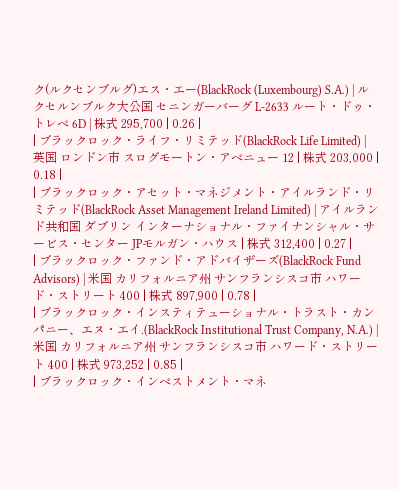ク(ルクセンブルグ)エス・エー(BlackRock (Luxembourg) S.A.) | ルクセルンブルク大公国 セニンガーバーグ L-2633 ルート・ドゥ・トレベ 6D | 株式 295,700 | 0.26 |
| ブラックロック・ライフ・リミテッド(BlackRock Life Limited) | 英国 ロンドン市 スログモートン・アベニュー 12 | 株式 203,000 | 0.18 |
| ブラックロック・アセット・マネジメント・アイルランド・リミテッド(BlackRock Asset Management Ireland Limited) | アイルランド共和国 ダブリン インターナショナル・ファイナンシャル・サービス・センター JPモルガン・ハウス | 株式 312,400 | 0.27 |
| ブラックロック・ファンド・アドバイザーズ(BlackRock Fund Advisors) | 米国 カリフォルニア州 サンフランシスコ市 ハワード・ストリート 400 | 株式 897,900 | 0.78 |
| ブラックロック・インスティテューショナル・トラスト・カンパニー、エヌ・エイ.(BlackRock Institutional Trust Company, N.A.) | 米国 カリフォルニア州 サンフランシスコ市 ハワード・ストリート 400 | 株式 973,252 | 0.85 |
| ブラックロック・インベストメント・マネ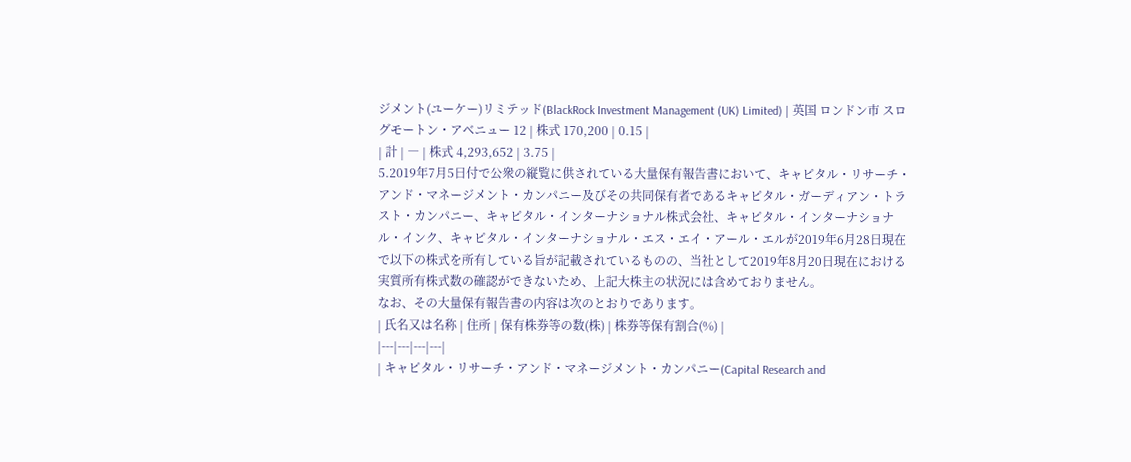ジメント(ユーケー)リミテッド(BlackRock Investment Management (UK) Limited) | 英国 ロンドン市 スログモートン・アベニュー 12 | 株式 170,200 | 0.15 |
| 計 | ― | 株式 4,293,652 | 3.75 |
5.2019年7月5日付で公衆の縦覧に供されている大量保有報告書において、キャピタル・リサーチ・アンド・マネージメント・カンパニー及びその共同保有者であるキャピタル・ガーディアン・トラスト・カンパニー、キャピタル・インターナショナル株式会社、キャピタル・インターナショナル・インク、キャピタル・インターナショナル・エス・エイ・アール・エルが2019年6月28日現在で以下の株式を所有している旨が記載されているものの、当社として2019年8月20日現在における実質所有株式数の確認ができないため、上記大株主の状況には含めておりません。
なお、その大量保有報告書の内容は次のとおりであります。
| 氏名又は名称 | 住所 | 保有株券等の数(株) | 株券等保有割合(%) |
|---|---|---|---|
| キャピタル・リサーチ・アンド・マネージメント・カンパニー(Capital Research and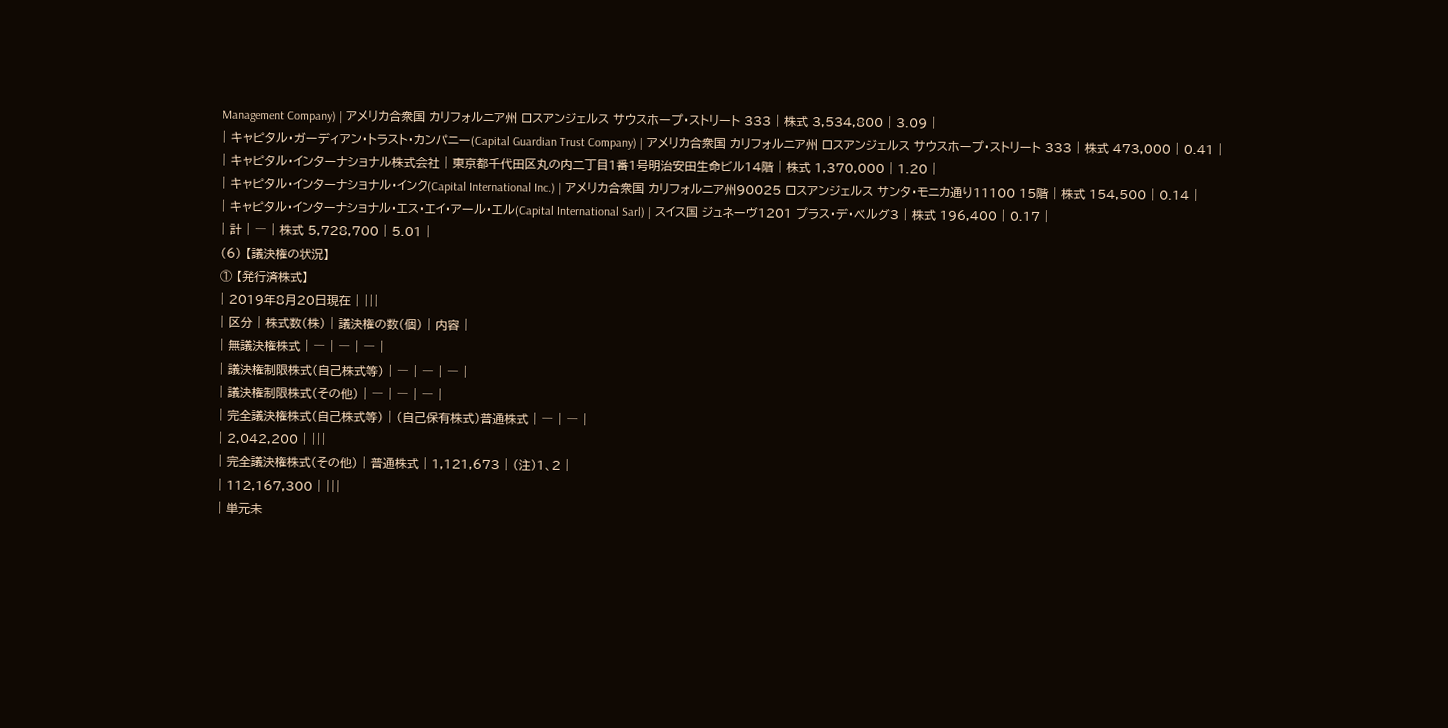Management Company) | アメリカ合衆国 カリフォルニア州 ロスアンジェルス サウスホープ・ストリート 333 | 株式 3,534,800 | 3.09 |
| キャピタル・ガーディアン・トラスト・カンパニー(Capital Guardian Trust Company) | アメリカ合衆国 カリフォルニア州 ロスアンジェルス サウスホープ・ストリート 333 | 株式 473,000 | 0.41 |
| キャピタル・インターナショナル株式会社 | 東京都千代田区丸の内二丁目1番1号明治安田生命ビル14階 | 株式 1,370,000 | 1.20 |
| キャピタル・インターナショナル・インク(Capital International Inc.) | アメリカ合衆国 カリフォルニア州90025 ロスアンジェルス サンタ・モニカ通り11100 15階 | 株式 154,500 | 0.14 |
| キャピタル・インターナショナル・エス・エイ・アール・エル(Capital International Sarl) | スイス国 ジュネーヴ1201 プラス・デ・ベルグ3 | 株式 196,400 | 0.17 |
| 計 | ― | 株式 5,728,700 | 5.01 |
(6) 【議決権の状況】
① 【発行済株式】
| 2019年8月20日現在 | |||
| 区分 | 株式数(株) | 議決権の数(個) | 内容 |
| 無議決権株式 | ― | ― | ― |
| 議決権制限株式(自己株式等) | ― | ― | ― |
| 議決権制限株式(その他) | ― | ― | ― |
| 完全議決権株式(自己株式等) | (自己保有株式)普通株式 | ― | ― |
| 2,042,200 | |||
| 完全議決権株式(その他) | 普通株式 | 1,121,673 | (注)1、2 |
| 112,167,300 | |||
| 単元未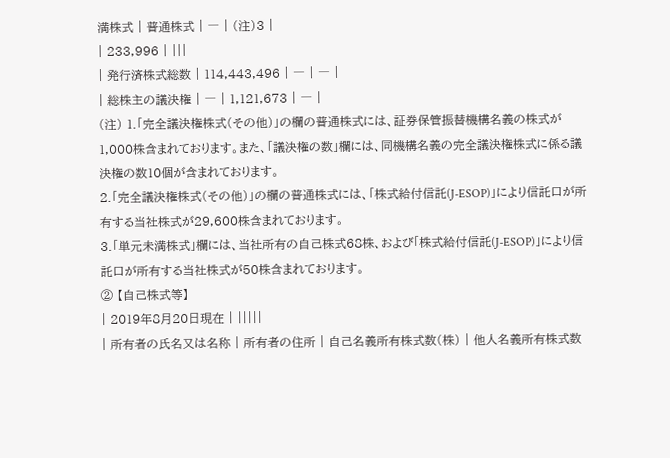満株式 | 普通株式 | ― | (注)3 |
| 233,996 | |||
| 発行済株式総数 | 114,443,496 | ― | ― |
| 総株主の議決権 | ― | 1,121,673 | ― |
(注) 1.「完全議決権株式(その他)」の欄の普通株式には、証券保管振替機構名義の株式が1,000株含まれております。また、「議決権の数」欄には、同機構名義の完全議決権株式に係る議決権の数10個が含まれております。
2.「完全議決権株式(その他)」の欄の普通株式には、「株式給付信託(J-ESOP)」により信託口が所有する当社株式が29,600株含まれております。
3.「単元未満株式」欄には、当社所有の自己株式68株、および「株式給付信託(J-ESOP)」により信託口が所有する当社株式が50株含まれております。
② 【自己株式等】
| 2019年8月20日現在 | |||||
| 所有者の氏名又は名称 | 所有者の住所 | 自己名義所有株式数(株) | 他人名義所有株式数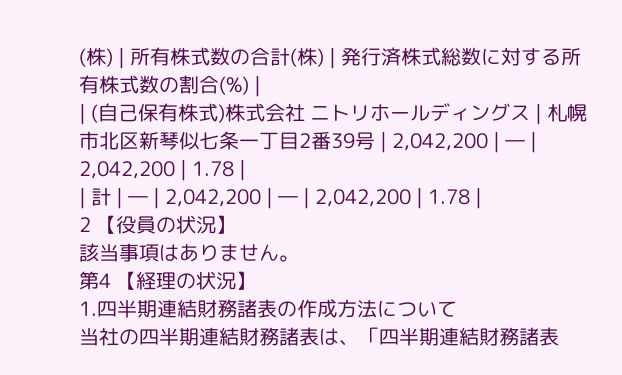(株) | 所有株式数の合計(株) | 発行済株式総数に対する所有株式数の割合(%) |
| (自己保有株式)株式会社 ニトリホールディングス | 札幌市北区新琴似七条一丁目2番39号 | 2,042,200 | ― | 2,042,200 | 1.78 |
| 計 | ― | 2,042,200 | ― | 2,042,200 | 1.78 |
2 【役員の状況】
該当事項はありません。
第4 【経理の状況】
1.四半期連結財務諸表の作成方法について
当社の四半期連結財務諸表は、「四半期連結財務諸表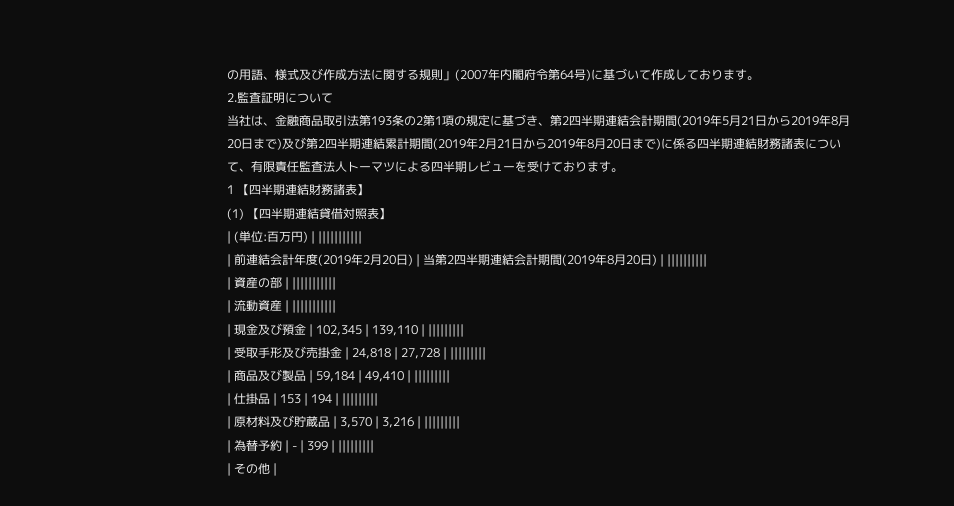の用語、様式及び作成方法に関する規則」(2007年内閣府令第64号)に基づいて作成しております。
2.監査証明について
当社は、金融商品取引法第193条の2第1項の規定に基づき、第2四半期連結会計期間(2019年5月21日から2019年8月20日まで)及び第2四半期連結累計期間(2019年2月21日から2019年8月20日まで)に係る四半期連結財務諸表について、有限責任監査法人トーマツによる四半期レビューを受けております。
1 【四半期連結財務諸表】
(1) 【四半期連結貸借対照表】
| (単位:百万円) | |||||||||||
| 前連結会計年度(2019年2月20日) | 当第2四半期連結会計期間(2019年8月20日) | ||||||||||
| 資産の部 | |||||||||||
| 流動資産 | |||||||||||
| 現金及び預金 | 102,345 | 139,110 | |||||||||
| 受取手形及び売掛金 | 24,818 | 27,728 | |||||||||
| 商品及び製品 | 59,184 | 49,410 | |||||||||
| 仕掛品 | 153 | 194 | |||||||||
| 原材料及び貯蔵品 | 3,570 | 3,216 | |||||||||
| 為替予約 | - | 399 | |||||||||
| その他 |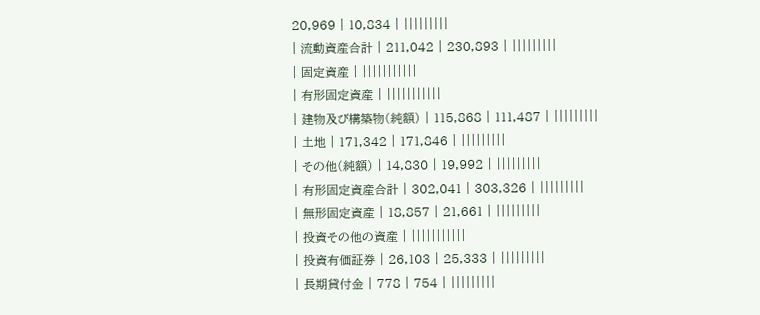20,969 | 10,834 | |||||||||
| 流動資産合計 | 211,042 | 230,893 | |||||||||
| 固定資産 | |||||||||||
| 有形固定資産 | |||||||||||
| 建物及び構築物(純額) | 115,868 | 111,487 | |||||||||
| 土地 | 171,342 | 171,846 | |||||||||
| その他(純額) | 14,830 | 19,992 | |||||||||
| 有形固定資産合計 | 302,041 | 303,326 | |||||||||
| 無形固定資産 | 18,857 | 21,661 | |||||||||
| 投資その他の資産 | |||||||||||
| 投資有価証券 | 26,103 | 25,333 | |||||||||
| 長期貸付金 | 778 | 754 | |||||||||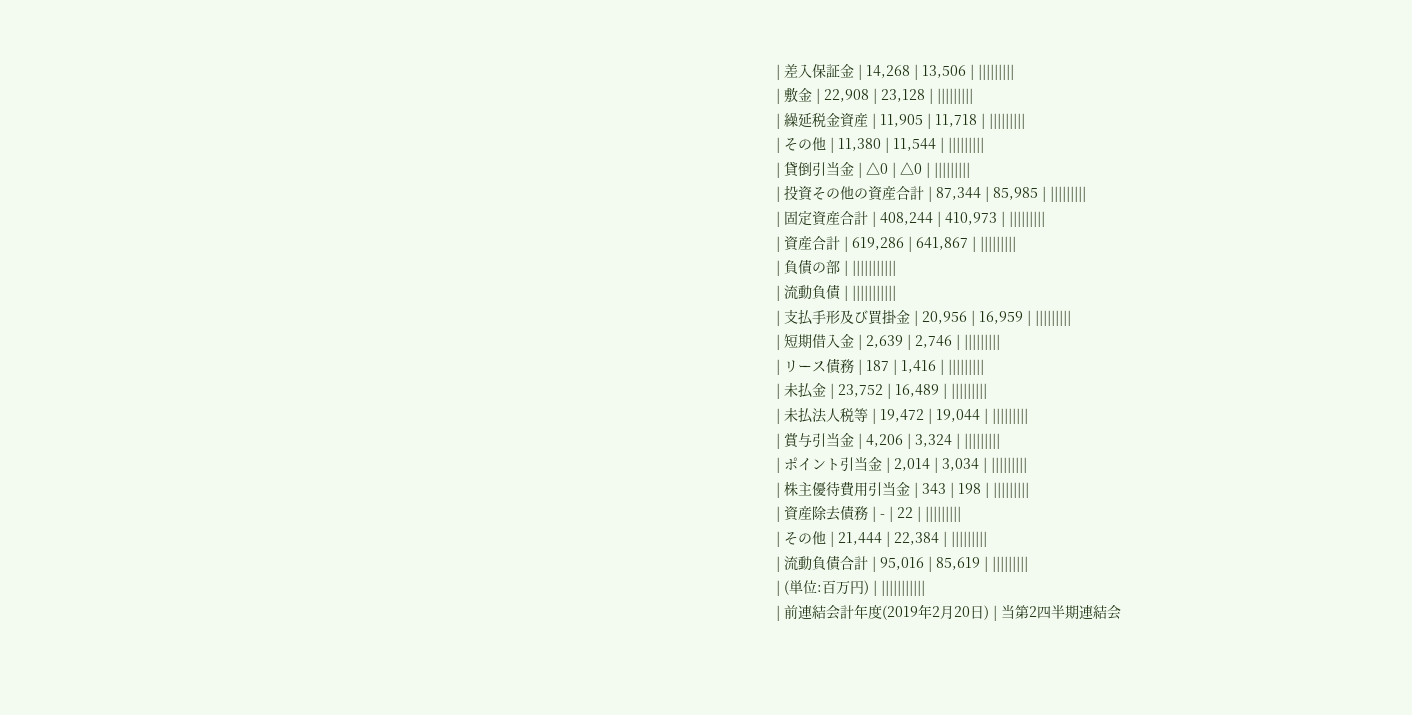| 差入保証金 | 14,268 | 13,506 | |||||||||
| 敷金 | 22,908 | 23,128 | |||||||||
| 繰延税金資産 | 11,905 | 11,718 | |||||||||
| その他 | 11,380 | 11,544 | |||||||||
| 貸倒引当金 | △0 | △0 | |||||||||
| 投資その他の資産合計 | 87,344 | 85,985 | |||||||||
| 固定資産合計 | 408,244 | 410,973 | |||||||||
| 資産合計 | 619,286 | 641,867 | |||||||||
| 負債の部 | |||||||||||
| 流動負債 | |||||||||||
| 支払手形及び買掛金 | 20,956 | 16,959 | |||||||||
| 短期借入金 | 2,639 | 2,746 | |||||||||
| リース債務 | 187 | 1,416 | |||||||||
| 未払金 | 23,752 | 16,489 | |||||||||
| 未払法人税等 | 19,472 | 19,044 | |||||||||
| 賞与引当金 | 4,206 | 3,324 | |||||||||
| ポイント引当金 | 2,014 | 3,034 | |||||||||
| 株主優待費用引当金 | 343 | 198 | |||||||||
| 資産除去債務 | - | 22 | |||||||||
| その他 | 21,444 | 22,384 | |||||||||
| 流動負債合計 | 95,016 | 85,619 | |||||||||
| (単位:百万円) | |||||||||||
| 前連結会計年度(2019年2月20日) | 当第2四半期連結会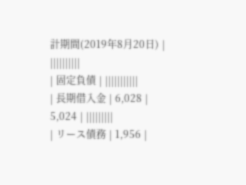計期間(2019年8月20日) | ||||||||||
| 固定負債 | |||||||||||
| 長期借入金 | 6,028 | 5,024 | |||||||||
| リース債務 | 1,956 |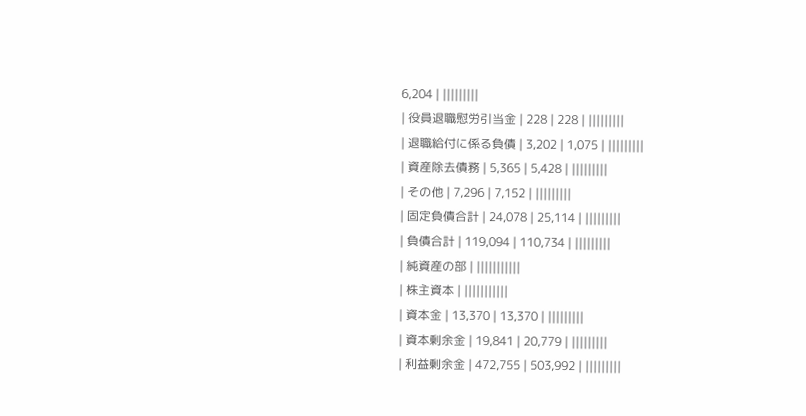6,204 | |||||||||
| 役員退職慰労引当金 | 228 | 228 | |||||||||
| 退職給付に係る負債 | 3,202 | 1,075 | |||||||||
| 資産除去債務 | 5,365 | 5,428 | |||||||||
| その他 | 7,296 | 7,152 | |||||||||
| 固定負債合計 | 24,078 | 25,114 | |||||||||
| 負債合計 | 119,094 | 110,734 | |||||||||
| 純資産の部 | |||||||||||
| 株主資本 | |||||||||||
| 資本金 | 13,370 | 13,370 | |||||||||
| 資本剰余金 | 19,841 | 20,779 | |||||||||
| 利益剰余金 | 472,755 | 503,992 | |||||||||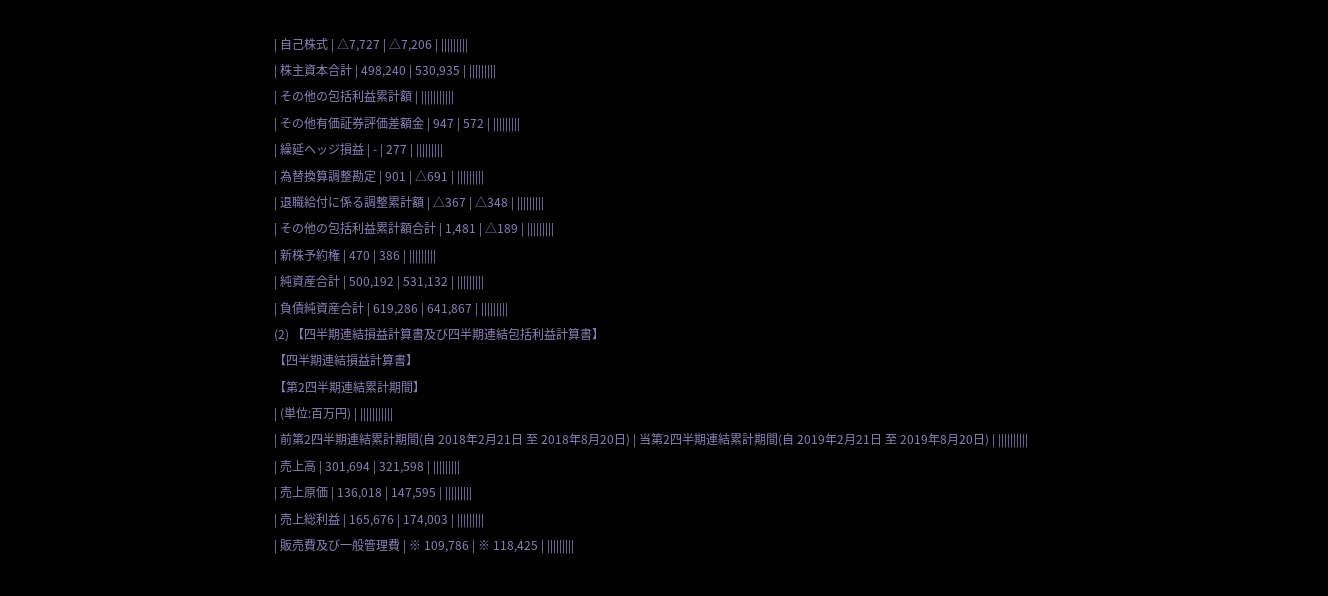| 自己株式 | △7,727 | △7,206 | |||||||||
| 株主資本合計 | 498,240 | 530,935 | |||||||||
| その他の包括利益累計額 | |||||||||||
| その他有価証券評価差額金 | 947 | 572 | |||||||||
| 繰延ヘッジ損益 | - | 277 | |||||||||
| 為替換算調整勘定 | 901 | △691 | |||||||||
| 退職給付に係る調整累計額 | △367 | △348 | |||||||||
| その他の包括利益累計額合計 | 1,481 | △189 | |||||||||
| 新株予約権 | 470 | 386 | |||||||||
| 純資産合計 | 500,192 | 531,132 | |||||||||
| 負債純資産合計 | 619,286 | 641,867 | |||||||||
(2) 【四半期連結損益計算書及び四半期連結包括利益計算書】
【四半期連結損益計算書】
【第2四半期連結累計期間】
| (単位:百万円) | |||||||||||
| 前第2四半期連結累計期間(自 2018年2月21日 至 2018年8月20日) | 当第2四半期連結累計期間(自 2019年2月21日 至 2019年8月20日) | ||||||||||
| 売上高 | 301,694 | 321,598 | |||||||||
| 売上原価 | 136,018 | 147,595 | |||||||||
| 売上総利益 | 165,676 | 174,003 | |||||||||
| 販売費及び一般管理費 | ※ 109,786 | ※ 118,425 | |||||||||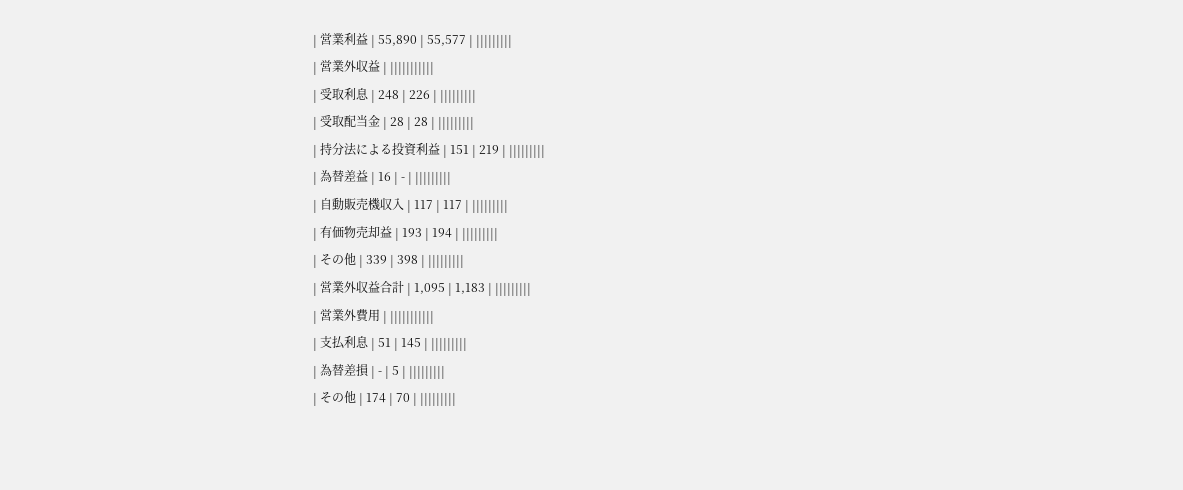| 営業利益 | 55,890 | 55,577 | |||||||||
| 営業外収益 | |||||||||||
| 受取利息 | 248 | 226 | |||||||||
| 受取配当金 | 28 | 28 | |||||||||
| 持分法による投資利益 | 151 | 219 | |||||||||
| 為替差益 | 16 | - | |||||||||
| 自動販売機収入 | 117 | 117 | |||||||||
| 有価物売却益 | 193 | 194 | |||||||||
| その他 | 339 | 398 | |||||||||
| 営業外収益合計 | 1,095 | 1,183 | |||||||||
| 営業外費用 | |||||||||||
| 支払利息 | 51 | 145 | |||||||||
| 為替差損 | - | 5 | |||||||||
| その他 | 174 | 70 | |||||||||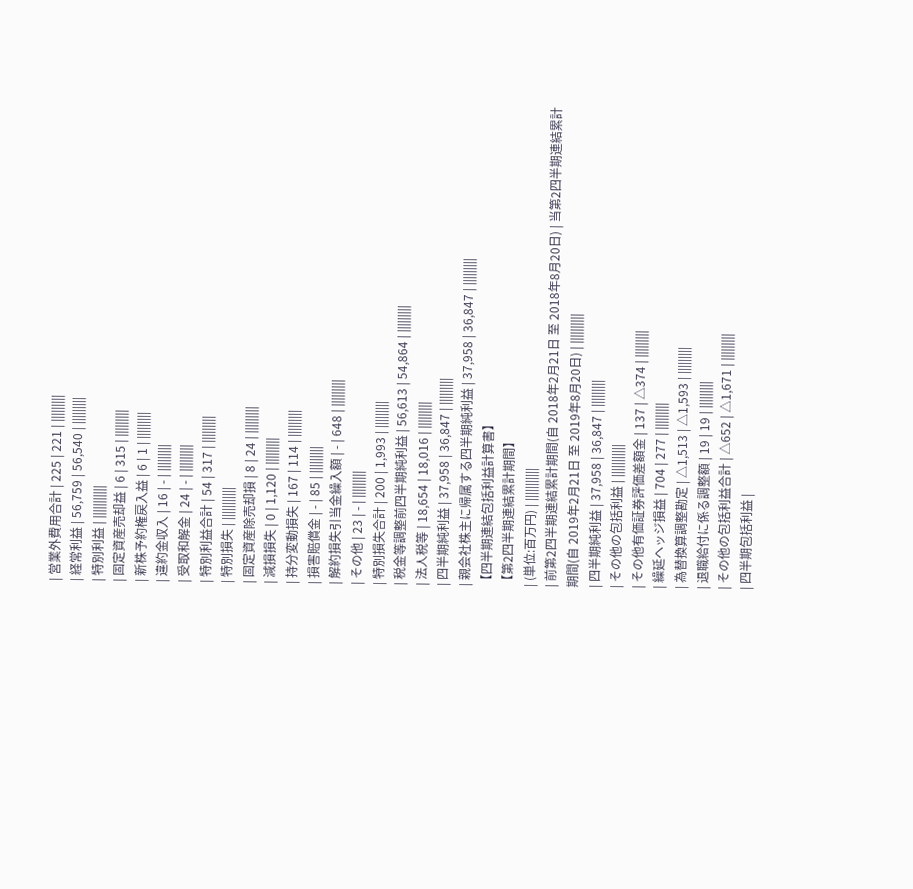| 営業外費用合計 | 225 | 221 | |||||||||
| 経常利益 | 56,759 | 56,540 | |||||||||
| 特別利益 | |||||||||||
| 固定資産売却益 | 6 | 315 | |||||||||
| 新株予約権戻入益 | 6 | 1 | |||||||||
| 違約金収入 | 16 | - | |||||||||
| 受取和解金 | 24 | - | |||||||||
| 特別利益合計 | 54 | 317 | |||||||||
| 特別損失 | |||||||||||
| 固定資産除売却損 | 8 | 24 | |||||||||
| 減損損失 | 0 | 1,120 | |||||||||
| 持分変動損失 | 167 | 114 | |||||||||
| 損害賠償金 | - | 85 | |||||||||
| 解約損失引当金繰入額 | - | 648 | |||||||||
| その他 | 23 | - | |||||||||
| 特別損失合計 | 200 | 1,993 | |||||||||
| 税金等調整前四半期純利益 | 56,613 | 54,864 | |||||||||
| 法人税等 | 18,654 | 18,016 | |||||||||
| 四半期純利益 | 37,958 | 36,847 | |||||||||
| 親会社株主に帰属する四半期純利益 | 37,958 | 36,847 | |||||||||
【四半期連結包括利益計算書】
【第2四半期連結累計期間】
| (単位:百万円) | |||||||||||
| 前第2四半期連結累計期間(自 2018年2月21日 至 2018年8月20日) | 当第2四半期連結累計期間(自 2019年2月21日 至 2019年8月20日) | ||||||||||
| 四半期純利益 | 37,958 | 36,847 | |||||||||
| その他の包括利益 | |||||||||||
| その他有価証券評価差額金 | 137 | △374 | |||||||||
| 繰延ヘッジ損益 | 704 | 277 | |||||||||
| 為替換算調整勘定 | △1,513 | △1,593 | |||||||||
| 退職給付に係る調整額 | 19 | 19 | |||||||||
| その他の包括利益合計 | △652 | △1,671 | |||||||||
| 四半期包括利益 |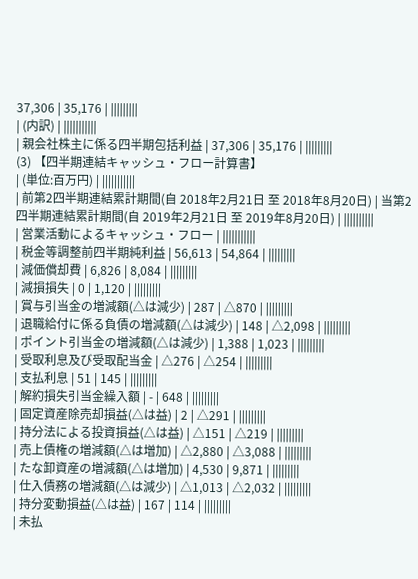37,306 | 35,176 | |||||||||
| (内訳) | |||||||||||
| 親会社株主に係る四半期包括利益 | 37,306 | 35,176 | |||||||||
(3) 【四半期連結キャッシュ・フロー計算書】
| (単位:百万円) | |||||||||||
| 前第2四半期連結累計期間(自 2018年2月21日 至 2018年8月20日) | 当第2四半期連結累計期間(自 2019年2月21日 至 2019年8月20日) | ||||||||||
| 営業活動によるキャッシュ・フロー | |||||||||||
| 税金等調整前四半期純利益 | 56,613 | 54,864 | |||||||||
| 減価償却費 | 6,826 | 8,084 | |||||||||
| 減損損失 | 0 | 1,120 | |||||||||
| 賞与引当金の増減額(△は減少) | 287 | △870 | |||||||||
| 退職給付に係る負債の増減額(△は減少) | 148 | △2,098 | |||||||||
| ポイント引当金の増減額(△は減少) | 1,388 | 1,023 | |||||||||
| 受取利息及び受取配当金 | △276 | △254 | |||||||||
| 支払利息 | 51 | 145 | |||||||||
| 解約損失引当金繰入額 | - | 648 | |||||||||
| 固定資産除売却損益(△は益) | 2 | △291 | |||||||||
| 持分法による投資損益(△は益) | △151 | △219 | |||||||||
| 売上債権の増減額(△は増加) | △2,880 | △3,088 | |||||||||
| たな卸資産の増減額(△は増加) | 4,530 | 9,871 | |||||||||
| 仕入債務の増減額(△は減少) | △1,013 | △2,032 | |||||||||
| 持分変動損益(△は益) | 167 | 114 | |||||||||
| 未払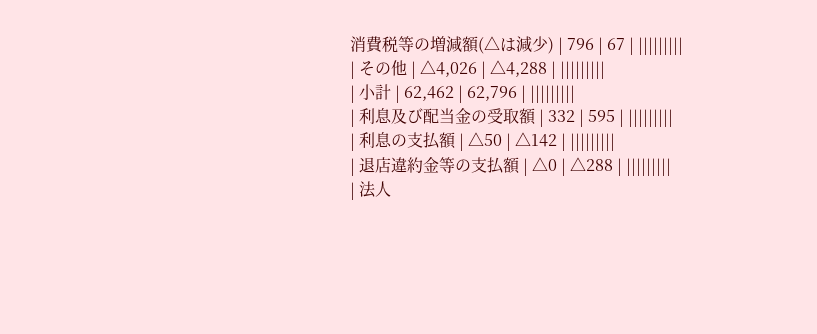消費税等の増減額(△は減少) | 796 | 67 | |||||||||
| その他 | △4,026 | △4,288 | |||||||||
| 小計 | 62,462 | 62,796 | |||||||||
| 利息及び配当金の受取額 | 332 | 595 | |||||||||
| 利息の支払額 | △50 | △142 | |||||||||
| 退店違約金等の支払額 | △0 | △288 | |||||||||
| 法人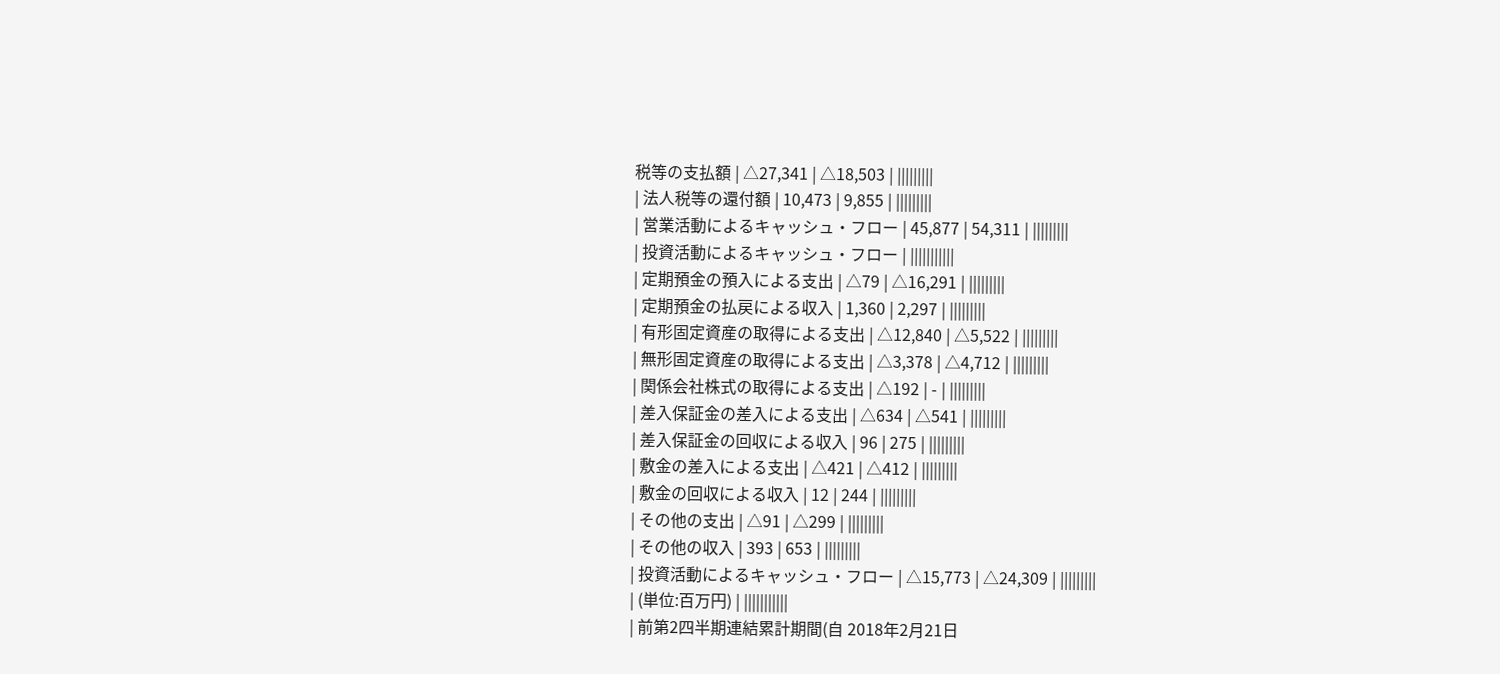税等の支払額 | △27,341 | △18,503 | |||||||||
| 法人税等の還付額 | 10,473 | 9,855 | |||||||||
| 営業活動によるキャッシュ・フロー | 45,877 | 54,311 | |||||||||
| 投資活動によるキャッシュ・フロー | |||||||||||
| 定期預金の預入による支出 | △79 | △16,291 | |||||||||
| 定期預金の払戻による収入 | 1,360 | 2,297 | |||||||||
| 有形固定資産の取得による支出 | △12,840 | △5,522 | |||||||||
| 無形固定資産の取得による支出 | △3,378 | △4,712 | |||||||||
| 関係会社株式の取得による支出 | △192 | - | |||||||||
| 差入保証金の差入による支出 | △634 | △541 | |||||||||
| 差入保証金の回収による収入 | 96 | 275 | |||||||||
| 敷金の差入による支出 | △421 | △412 | |||||||||
| 敷金の回収による収入 | 12 | 244 | |||||||||
| その他の支出 | △91 | △299 | |||||||||
| その他の収入 | 393 | 653 | |||||||||
| 投資活動によるキャッシュ・フロー | △15,773 | △24,309 | |||||||||
| (単位:百万円) | |||||||||||
| 前第2四半期連結累計期間(自 2018年2月21日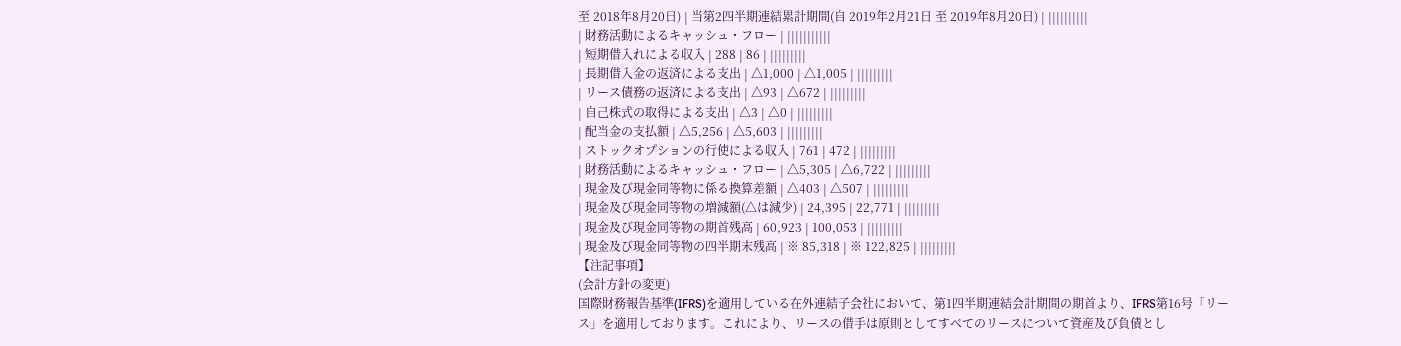至 2018年8月20日) | 当第2四半期連結累計期間(自 2019年2月21日 至 2019年8月20日) | ||||||||||
| 財務活動によるキャッシュ・フロー | |||||||||||
| 短期借入れによる収入 | 288 | 86 | |||||||||
| 長期借入金の返済による支出 | △1,000 | △1,005 | |||||||||
| リース債務の返済による支出 | △93 | △672 | |||||||||
| 自己株式の取得による支出 | △3 | △0 | |||||||||
| 配当金の支払額 | △5,256 | △5,603 | |||||||||
| ストックオプションの行使による収入 | 761 | 472 | |||||||||
| 財務活動によるキャッシュ・フロー | △5,305 | △6,722 | |||||||||
| 現金及び現金同等物に係る換算差額 | △403 | △507 | |||||||||
| 現金及び現金同等物の増減額(△は減少) | 24,395 | 22,771 | |||||||||
| 現金及び現金同等物の期首残高 | 60,923 | 100,053 | |||||||||
| 現金及び現金同等物の四半期末残高 | ※ 85,318 | ※ 122,825 | |||||||||
【注記事項】
(会計方針の変更)
国際財務報告基準(IFRS)を適用している在外連結子会社において、第1四半期連結会計期間の期首より、IFRS第16号「リース」を適用しております。これにより、リースの借手は原則としてすべてのリースについて資産及び負債とし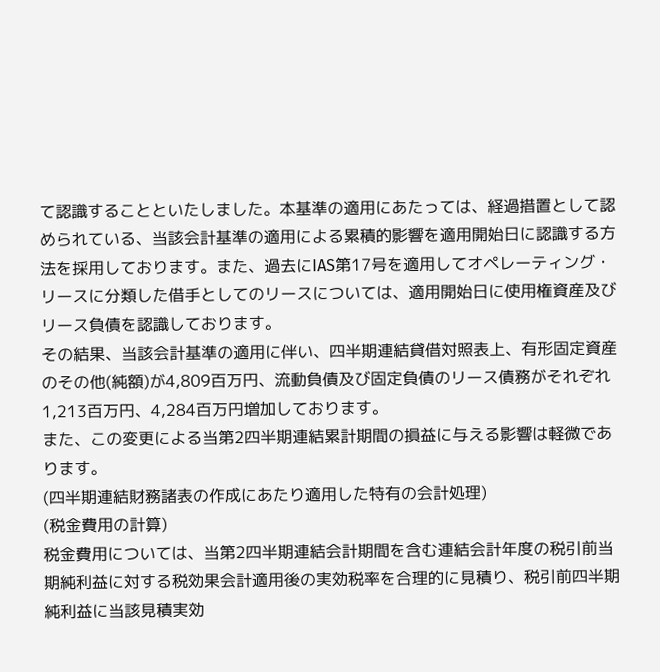て認識することといたしました。本基準の適用にあたっては、経過措置として認められている、当該会計基準の適用による累積的影響を適用開始日に認識する方法を採用しております。また、過去にIAS第17号を適用してオペレーティング・リースに分類した借手としてのリースについては、適用開始日に使用権資産及びリース負債を認識しております。
その結果、当該会計基準の適用に伴い、四半期連結貸借対照表上、有形固定資産のその他(純額)が4,809百万円、流動負債及び固定負債のリース債務がそれぞれ1,213百万円、4,284百万円増加しております。
また、この変更による当第2四半期連結累計期間の損益に与える影響は軽微であります。
(四半期連結財務諸表の作成にあたり適用した特有の会計処理)
(税金費用の計算)
税金費用については、当第2四半期連結会計期間を含む連結会計年度の税引前当期純利益に対する税効果会計適用後の実効税率を合理的に見積り、税引前四半期純利益に当該見積実効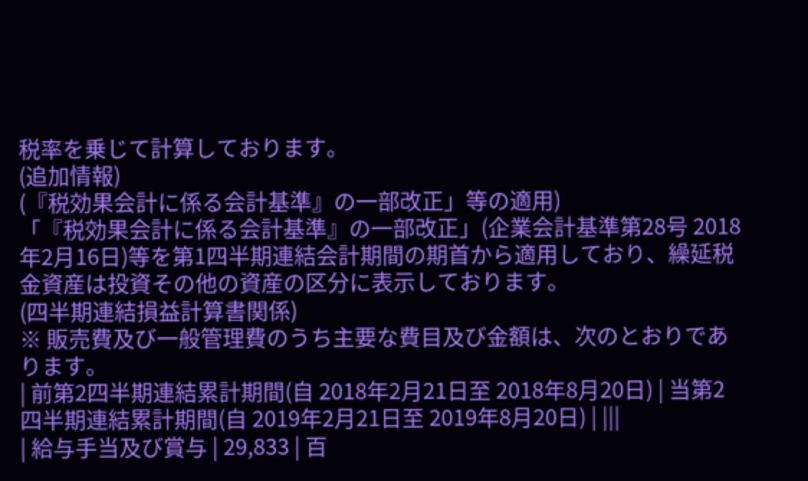税率を乗じて計算しております。
(追加情報)
(『税効果会計に係る会計基準』の一部改正」等の適用)
「『税効果会計に係る会計基準』の一部改正」(企業会計基準第28号 2018年2月16日)等を第1四半期連結会計期間の期首から適用しており、繰延税金資産は投資その他の資産の区分に表示しております。
(四半期連結損益計算書関係)
※ 販売費及び一般管理費のうち主要な費目及び金額は、次のとおりであります。
| 前第2四半期連結累計期間(自 2018年2月21日至 2018年8月20日) | 当第2四半期連結累計期間(自 2019年2月21日至 2019年8月20日) | |||
| 給与手当及び賞与 | 29,833 | 百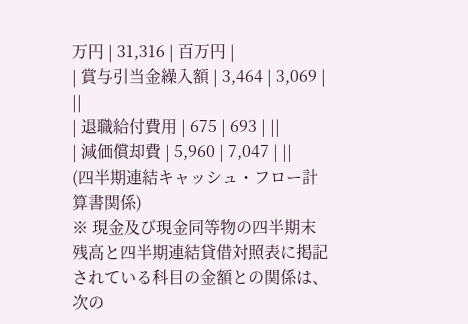万円 | 31,316 | 百万円 |
| 賞与引当金繰入額 | 3,464 | 3,069 | ||
| 退職給付費用 | 675 | 693 | ||
| 減価償却費 | 5,960 | 7,047 | ||
(四半期連結キャッシュ・フロー計算書関係)
※ 現金及び現金同等物の四半期末残高と四半期連結貸借対照表に掲記されている科目の金額との関係は、次の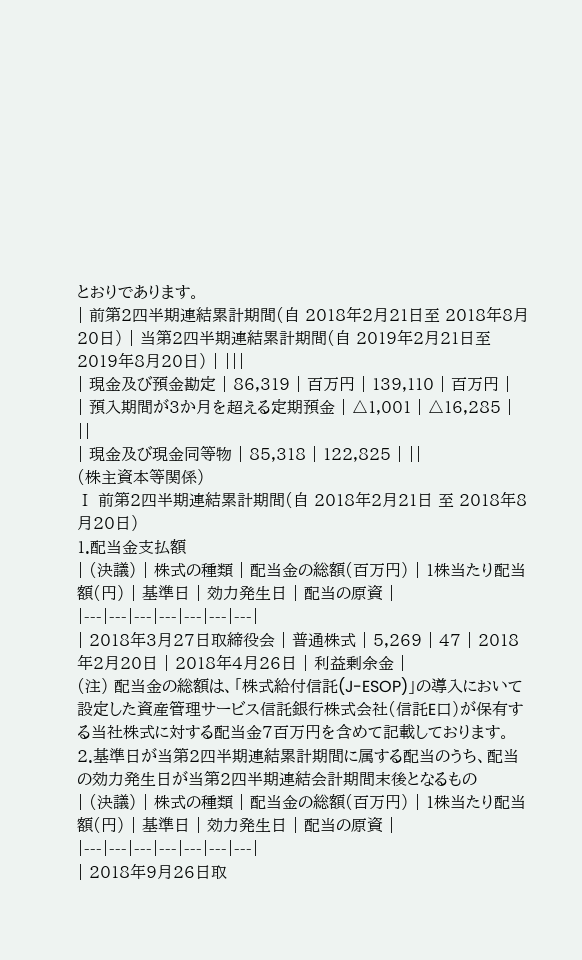とおりであります。
| 前第2四半期連結累計期間(自 2018年2月21日至 2018年8月20日) | 当第2四半期連結累計期間(自 2019年2月21日至 2019年8月20日) | |||
| 現金及び預金勘定 | 86,319 | 百万円 | 139,110 | 百万円 |
| 預入期間が3か月を超える定期預金 | △1,001 | △16,285 | ||
| 現金及び現金同等物 | 85,318 | 122,825 | ||
(株主資本等関係)
Ⅰ 前第2四半期連結累計期間(自 2018年2月21日 至 2018年8月20日)
1.配当金支払額
| (決議) | 株式の種類 | 配当金の総額(百万円) | 1株当たり配当額(円) | 基準日 | 効力発生日 | 配当の原資 |
|---|---|---|---|---|---|---|
| 2018年3月27日取締役会 | 普通株式 | 5,269 | 47 | 2018年2月20日 | 2018年4月26日 | 利益剰余金 |
(注) 配当金の総額は、「株式給付信託(J-ESOP)」の導入において設定した資産管理サービス信託銀行株式会社(信託E口)が保有する当社株式に対する配当金7百万円を含めて記載しております。
2.基準日が当第2四半期連結累計期間に属する配当のうち、配当の効力発生日が当第2四半期連結会計期間末後となるもの
| (決議) | 株式の種類 | 配当金の総額(百万円) | 1株当たり配当額(円) | 基準日 | 効力発生日 | 配当の原資 |
|---|---|---|---|---|---|---|
| 2018年9月26日取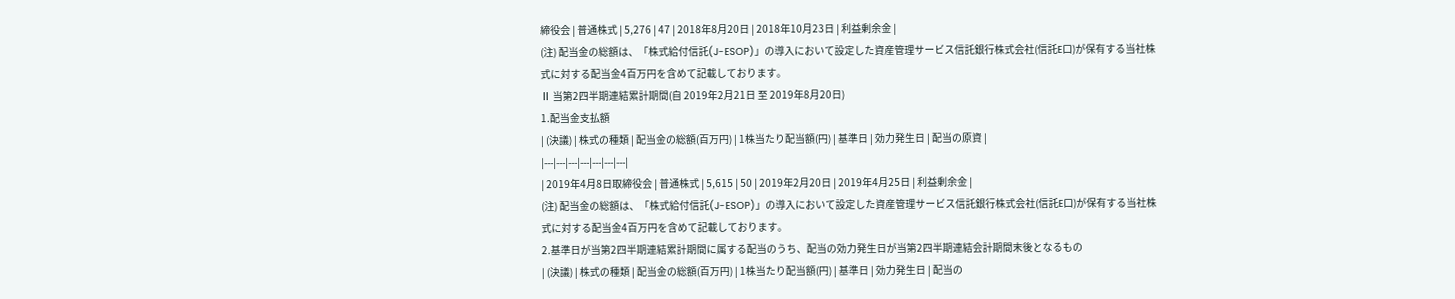締役会 | 普通株式 | 5,276 | 47 | 2018年8月20日 | 2018年10月23日 | 利益剰余金 |
(注) 配当金の総額は、「株式給付信託(J-ESOP)」の導入において設定した資産管理サービス信託銀行株式会社(信託E口)が保有する当社株式に対する配当金4百万円を含めて記載しております。
Ⅱ 当第2四半期連結累計期間(自 2019年2月21日 至 2019年8月20日)
1.配当金支払額
| (決議) | 株式の種類 | 配当金の総額(百万円) | 1株当たり配当額(円) | 基準日 | 効力発生日 | 配当の原資 |
|---|---|---|---|---|---|---|
| 2019年4月8日取締役会 | 普通株式 | 5,615 | 50 | 2019年2月20日 | 2019年4月25日 | 利益剰余金 |
(注) 配当金の総額は、「株式給付信託(J-ESOP)」の導入において設定した資産管理サービス信託銀行株式会社(信託E口)が保有する当社株式に対する配当金4百万円を含めて記載しております。
2.基準日が当第2四半期連結累計期間に属する配当のうち、配当の効力発生日が当第2四半期連結会計期間末後となるもの
| (決議) | 株式の種類 | 配当金の総額(百万円) | 1株当たり配当額(円) | 基準日 | 効力発生日 | 配当の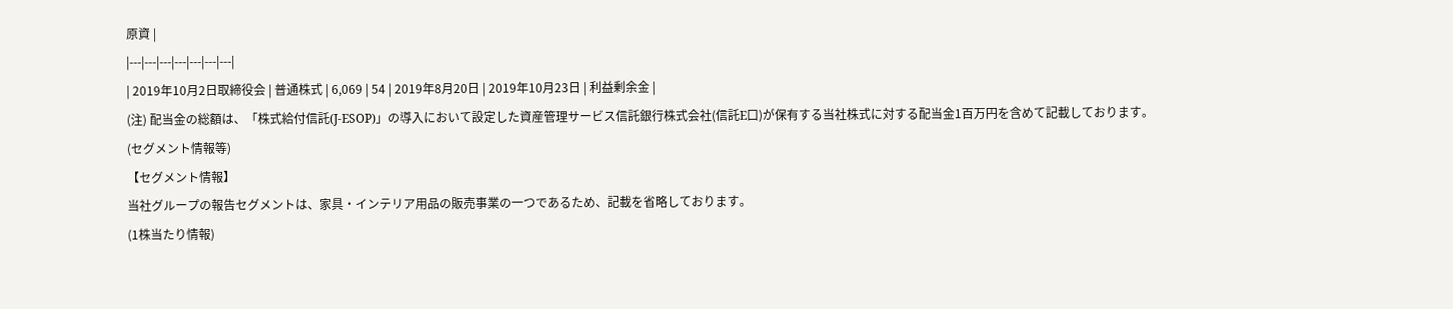原資 |
|---|---|---|---|---|---|---|
| 2019年10月2日取締役会 | 普通株式 | 6,069 | 54 | 2019年8月20日 | 2019年10月23日 | 利益剰余金 |
(注) 配当金の総額は、「株式給付信託(J-ESOP)」の導入において設定した資産管理サービス信託銀行株式会社(信託E口)が保有する当社株式に対する配当金1百万円を含めて記載しております。
(セグメント情報等)
【セグメント情報】
当社グループの報告セグメントは、家具・インテリア用品の販売事業の一つであるため、記載を省略しております。
(1株当たり情報)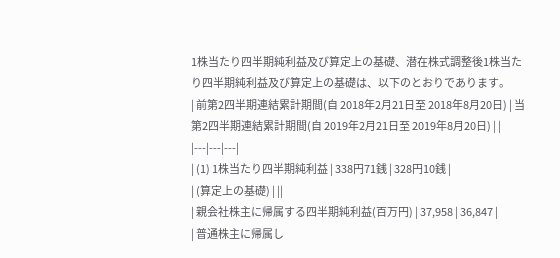1株当たり四半期純利益及び算定上の基礎、潜在株式調整後1株当たり四半期純利益及び算定上の基礎は、以下のとおりであります。
| 前第2四半期連結累計期間(自 2018年2月21日至 2018年8月20日) | 当第2四半期連結累計期間(自 2019年2月21日至 2019年8月20日) | |
|---|---|---|
| (1) 1株当たり四半期純利益 | 338円71銭 | 328円10銭 |
| (算定上の基礎) | ||
| 親会社株主に帰属する四半期純利益(百万円) | 37,958 | 36,847 |
| 普通株主に帰属し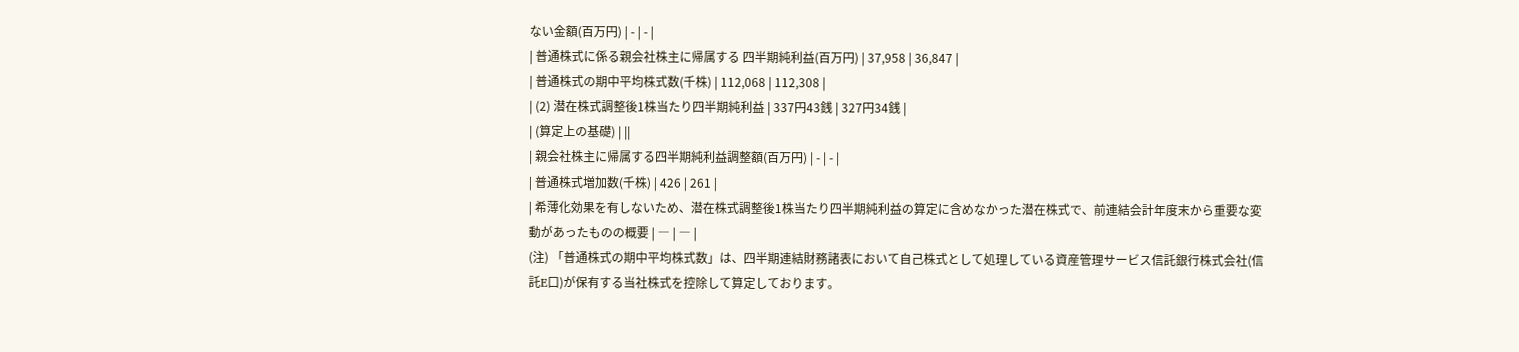ない金額(百万円) | - | - |
| 普通株式に係る親会社株主に帰属する 四半期純利益(百万円) | 37,958 | 36,847 |
| 普通株式の期中平均株式数(千株) | 112,068 | 112,308 |
| (2) 潜在株式調整後1株当たり四半期純利益 | 337円43銭 | 327円34銭 |
| (算定上の基礎) | ||
| 親会社株主に帰属する四半期純利益調整額(百万円) | - | - |
| 普通株式増加数(千株) | 426 | 261 |
| 希薄化効果を有しないため、潜在株式調整後1株当たり四半期純利益の算定に含めなかった潜在株式で、前連結会計年度末から重要な変動があったものの概要 | ― | ― |
(注) 「普通株式の期中平均株式数」は、四半期連結財務諸表において自己株式として処理している資産管理サービス信託銀行株式会社(信託E口)が保有する当社株式を控除して算定しております。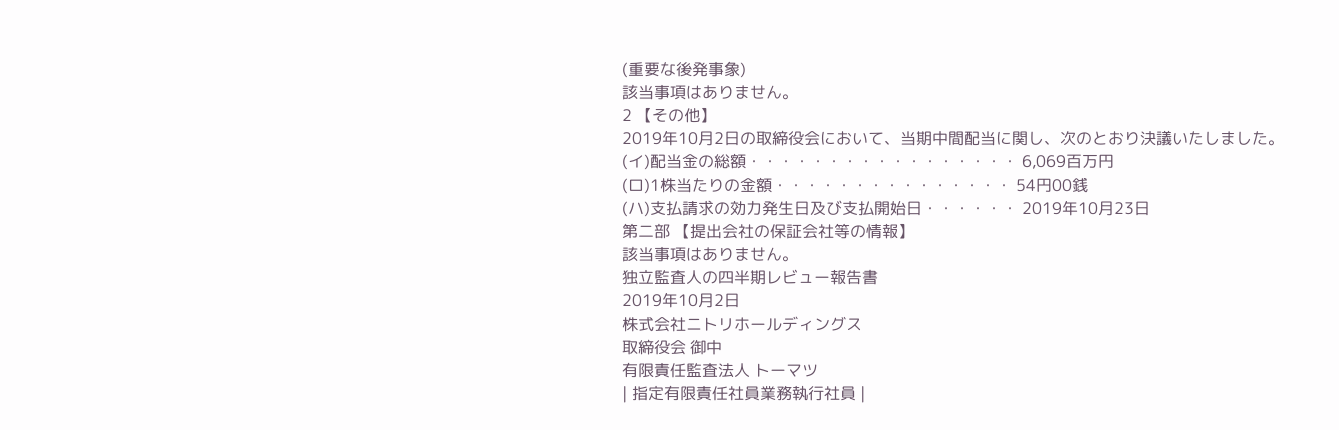(重要な後発事象)
該当事項はありません。
2 【その他】
2019年10月2日の取締役会において、当期中間配当に関し、次のとおり決議いたしました。
(イ)配当金の総額・・・・・・・・・・・・・・・・・ 6,069百万円
(ロ)1株当たりの金額・・・・・・・・・・・・・・・ 54円00銭
(ハ)支払請求の効力発生日及び支払開始日・・・・・・ 2019年10月23日
第二部 【提出会社の保証会社等の情報】
該当事項はありません。
独立監査人の四半期レビュー報告書
2019年10月2日
株式会社ニトリホールディングス
取締役会 御中
有限責任監査法人 トーマツ
| 指定有限責任社員業務執行社員 |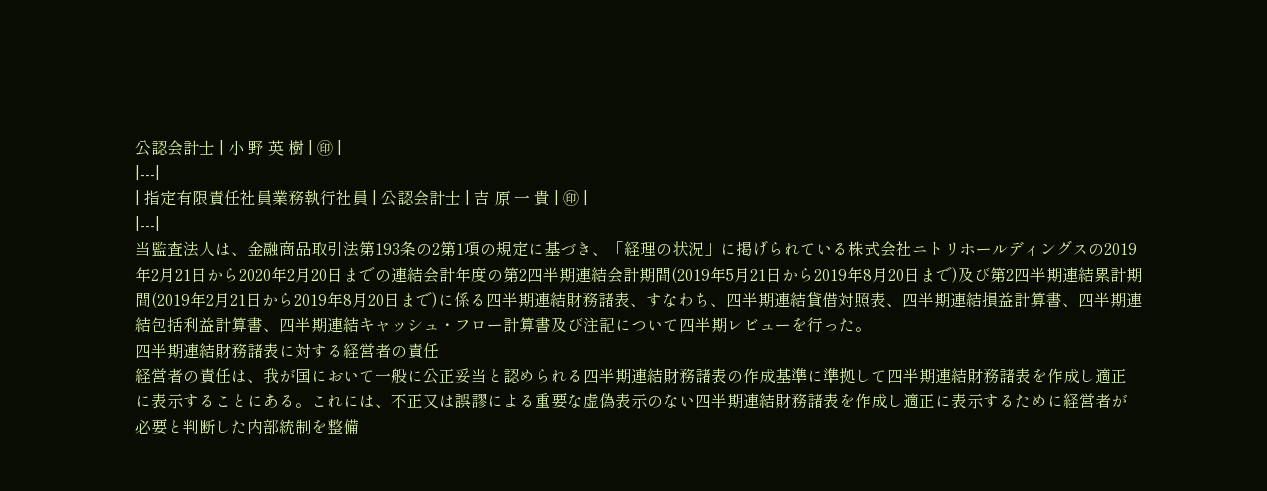公認会計士 | 小 野 英 樹 | ㊞ |
|---|
| 指定有限責任社員業務執行社員 | 公認会計士 | 吉 原 一 貴 | ㊞ |
|---|
当監査法人は、金融商品取引法第193条の2第1項の規定に基づき、「経理の状況」に掲げられている株式会社ニトリホールディングスの2019年2月21日から2020年2月20日までの連結会計年度の第2四半期連結会計期間(2019年5月21日から2019年8月20日まで)及び第2四半期連結累計期間(2019年2月21日から2019年8月20日まで)に係る四半期連結財務諸表、すなわち、四半期連結貸借対照表、四半期連結損益計算書、四半期連結包括利益計算書、四半期連結キャッシュ・フロー計算書及び注記について四半期レビューを行った。
四半期連結財務諸表に対する経営者の責任
経営者の責任は、我が国において一般に公正妥当と認められる四半期連結財務諸表の作成基準に準拠して四半期連結財務諸表を作成し適正に表示することにある。これには、不正又は誤謬による重要な虚偽表示のない四半期連結財務諸表を作成し適正に表示するために経営者が必要と判断した内部統制を整備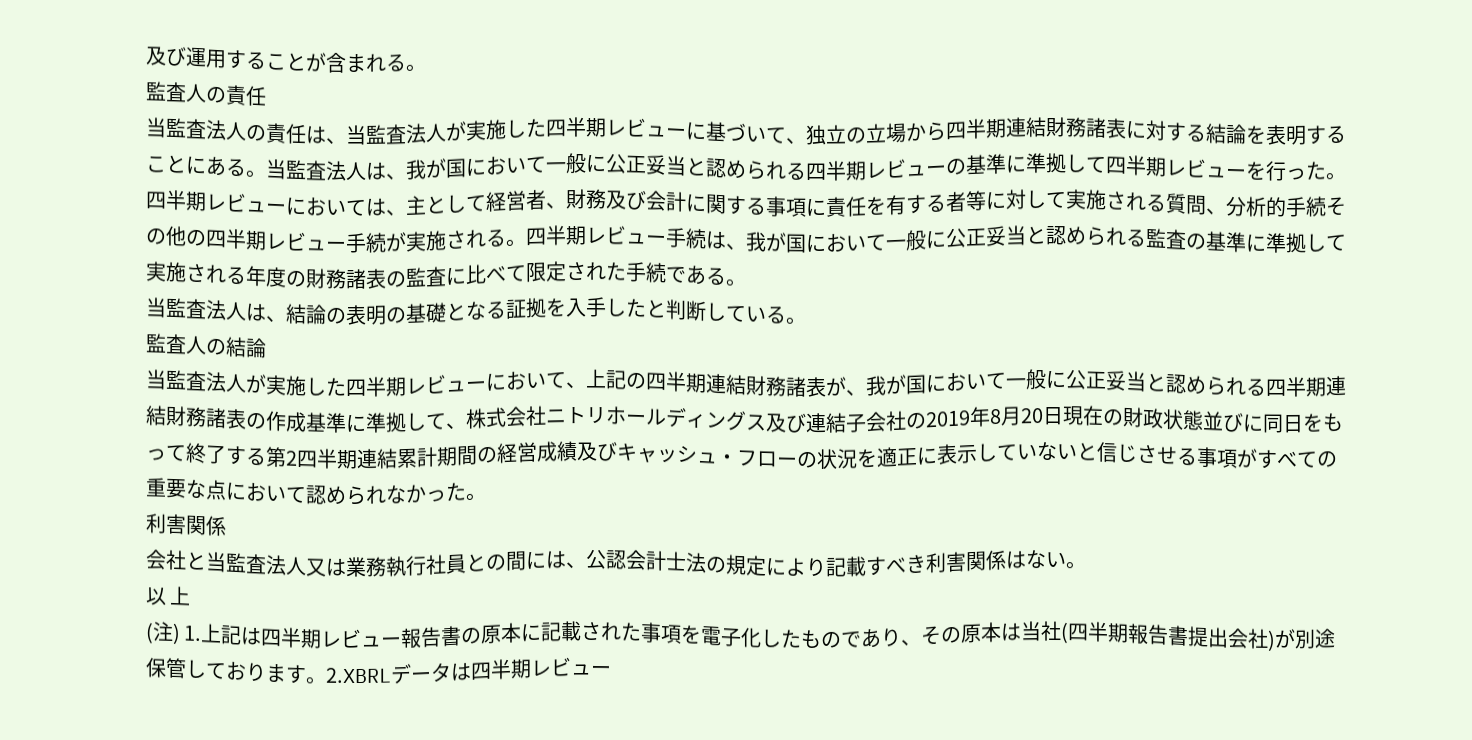及び運用することが含まれる。
監査人の責任
当監査法人の責任は、当監査法人が実施した四半期レビューに基づいて、独立の立場から四半期連結財務諸表に対する結論を表明することにある。当監査法人は、我が国において一般に公正妥当と認められる四半期レビューの基準に準拠して四半期レビューを行った。
四半期レビューにおいては、主として経営者、財務及び会計に関する事項に責任を有する者等に対して実施される質問、分析的手続その他の四半期レビュー手続が実施される。四半期レビュー手続は、我が国において一般に公正妥当と認められる監査の基準に準拠して実施される年度の財務諸表の監査に比べて限定された手続である。
当監査法人は、結論の表明の基礎となる証拠を入手したと判断している。
監査人の結論
当監査法人が実施した四半期レビューにおいて、上記の四半期連結財務諸表が、我が国において一般に公正妥当と認められる四半期連結財務諸表の作成基準に準拠して、株式会社ニトリホールディングス及び連結子会社の2019年8月20日現在の財政状態並びに同日をもって終了する第2四半期連結累計期間の経営成績及びキャッシュ・フローの状況を適正に表示していないと信じさせる事項がすべての重要な点において認められなかった。
利害関係
会社と当監査法人又は業務執行社員との間には、公認会計士法の規定により記載すべき利害関係はない。
以 上
(注) 1.上記は四半期レビュー報告書の原本に記載された事項を電子化したものであり、その原本は当社(四半期報告書提出会社)が別途保管しております。2.XBRLデータは四半期レビュー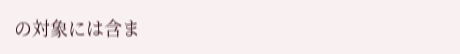の対象には含ま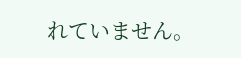れていません。